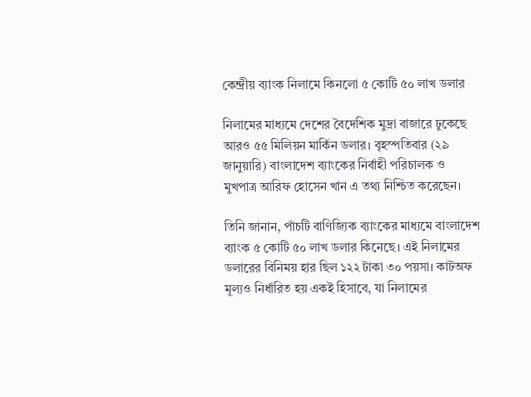কেন্দ্রীয় ব্যাংক নিলামে কিনলো ৫ কোটি ৫০ লাখ ডলার

নিলামের মাধ্যমে দেশের বৈদেশিক মুদ্রা বাজারে ঢুকেছে আরও ৫৫ মিলিয়ন মার্কিন ডলার। বৃহস্পতিবার (২৯ জানুয়ারি) বাংলাদেশ ব্যাংকের নির্বাহী পরিচালক ও মুখপাত্র আরিফ হোসেন খান এ তথ্য নিশ্চিত করেছেন।

তিনি জানান, পাঁচটি বাণিজ্যিক ব্যাংকের মাধ্যমে বাংলাদেশ ব্যাংক ৫ কোটি ৫০ লাখ ডলার কিনেছে। এই নিলামের ডলারের বিনিময় হার ছিল ১২২ টাকা ৩০ পয়সা। কাটঅফ মূল্যও নির্ধারিত হয় একই হিসাবে, যা নিলামের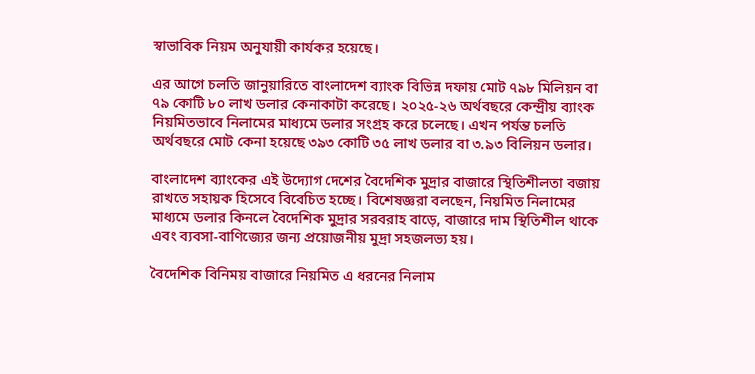স্বাভাবিক নিয়ম অনুযায়ী কার্যকর হয়েছে।

এর আগে চলতি জানুয়ারিতে বাংলাদেশ ব্যাংক বিভিন্ন দফায় মোট ৭৯৮ মিলিয়ন বা ৭৯ কোটি ৮০ লাখ ডলার কেনাকাটা করেছে। ২০২৫-২৬ অর্থবছরে কেন্দ্রীয় ব্যাংক নিয়মিতভাবে নিলামের মাধ্যমে ডলার সংগ্রহ করে চলেছে। এখন পর্যন্ত চলতি অর্থবছরে মোট কেনা হয়েছে ৩৯৩ কোটি ৩৫ লাখ ডলার বা ৩.৯৩ বিলিয়ন ডলার।

বাংলাদেশ ব্যাংকের এই উদ্যোগ দেশের বৈদেশিক মুদ্রার বাজারে স্থিতিশীলতা বজায় রাখতে সহায়ক হিসেবে বিবেচিত হচ্ছে। বিশেষজ্ঞরা বলছেন, নিয়মিত নিলামের মাধ্যমে ডলার কিনলে বৈদেশিক মুদ্রার সরবরাহ বাড়ে, বাজারে দাম স্থিতিশীল থাকে এবং ব্যবসা-বাণিজ্যের জন্য প্রয়োজনীয় মুদ্রা সহজলভ্য হয়।

বৈদেশিক বিনিময় বাজারে নিয়মিত এ ধরনের নিলাম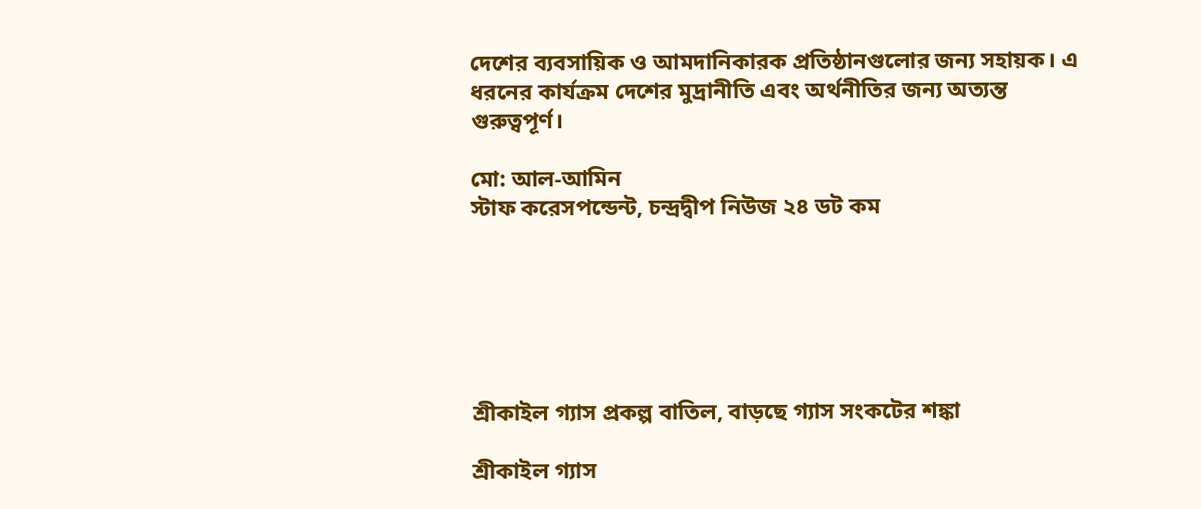দেশের ব্যবসায়িক ও আমদানিকারক প্রতিষ্ঠানগুলোর জন্য সহায়ক। এ ধরনের কার্যক্রম দেশের মুদ্রানীতি এবং অর্থনীতির জন্য অত্যন্ত গুরুত্বপূর্ণ।

মো: আল-আমিন
স্টাফ করেসপন্ডেন্ট, চন্দ্রদ্বীপ নিউজ ২৪ ডট কম






শ্রীকাইল গ্যাস প্রকল্প বাতিল, বাড়ছে গ্যাস সংকটের শঙ্কা

শ্রীকাইল গ্যাস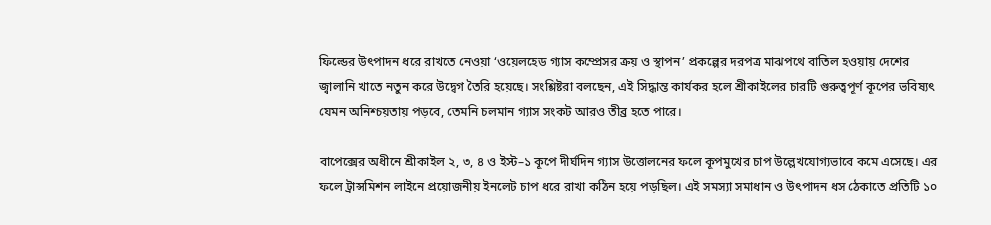ফিল্ডের উৎপাদন ধরে রাখতে নেওয়া ‘ওয়েলহেড গ্যাস কম্প্রেসর ক্রয় ও স্থাপন’ প্রকল্পের দরপত্র মাঝপথে বাতিল হওয়ায় দেশের জ্বালানি খাতে নতুন করে উদ্বেগ তৈরি হয়েছে। সংশ্লিষ্টরা বলছেন, এই সিদ্ধান্ত কার্যকর হলে শ্রীকাইলের চারটি গুরুত্বপূর্ণ কূপের ভবিষ্যৎ যেমন অনিশ্চয়তায় পড়বে, তেমনি চলমান গ্যাস সংকট আরও তীব্র হতে পারে।

বাপেক্সের অধীনে শ্রীকাইল ২, ৩, ৪ ও ইস্ট–১ কূপে দীর্ঘদিন গ্যাস উত্তোলনের ফলে কূপমুখের চাপ উল্লেখযোগ্যভাবে কমে এসেছে। এর ফলে ট্রান্সমিশন লাইনে প্রয়োজনীয় ইনলেট চাপ ধরে রাখা কঠিন হয়ে পড়ছিল। এই সমস্যা সমাধান ও উৎপাদন ধস ঠেকাতে প্রতিটি ১০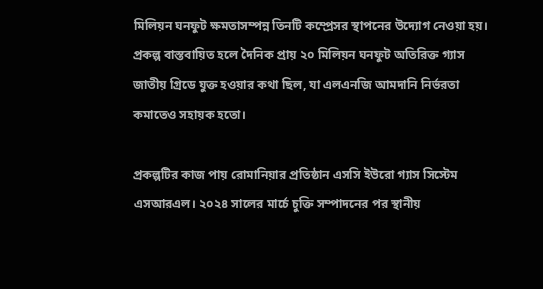মিলিয়ন ঘনফুট ক্ষমতাসম্পন্ন তিনটি কম্প্রেসর স্থাপনের উদ্যোগ নেওয়া হয়। প্রকল্প বাস্তবায়িত হলে দৈনিক প্রায় ২০ মিলিয়ন ঘনফুট অতিরিক্ত গ্যাস জাতীয় গ্রিডে যুক্ত হওয়ার কথা ছিল, যা এলএনজি আমদানি নির্ভরতা কমাতেও সহায়ক হতো।

প্রকল্পটির কাজ পায় রোমানিয়ার প্রতিষ্ঠান এসসি ইউরো গ্যাস সিস্টেম এসআরএল। ২০২৪ সালের মার্চে চুক্তি সম্পাদনের পর স্থানীয়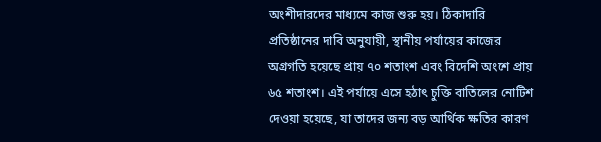অংশীদারদের মাধ্যমে কাজ শুরু হয়। ঠিকাদারি প্রতিষ্ঠানের দাবি অনুযায়ী, স্থানীয় পর্যায়ের কাজের অগ্রগতি হয়েছে প্রায় ৭০ শতাংশ এবং বিদেশি অংশে প্রায় ৬৫ শতাংশ। এই পর্যায়ে এসে হঠাৎ চুক্তি বাতিলের নোটিশ দেওয়া হয়েছে, যা তাদের জন্য বড় আর্থিক ক্ষতির কারণ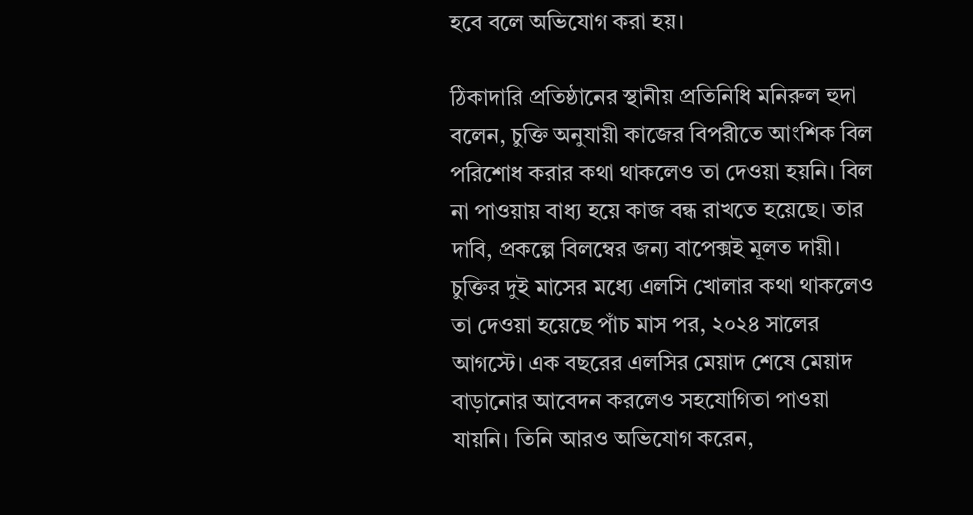হবে বলে অভিযোগ করা হয়।

ঠিকাদারি প্রতিষ্ঠানের স্থানীয় প্রতিনিধি মনিরুল হুদা বলেন, চুক্তি অনুযায়ী কাজের বিপরীতে আংশিক বিল পরিশোধ করার কথা থাকলেও তা দেওয়া হয়নি। বিল না পাওয়ায় বাধ্য হয়ে কাজ বন্ধ রাখতে হয়েছে। তার দাবি, প্রকল্পে বিলম্বের জন্য বাপেক্সই মূলত দায়ী। চুক্তির দুই মাসের মধ্যে এলসি খোলার কথা থাকলেও তা দেওয়া হয়েছে পাঁচ মাস পর, ২০২৪ সালের আগস্টে। এক বছরের এলসির মেয়াদ শেষে মেয়াদ বাড়ানোর আবেদন করলেও সহযোগিতা পাওয়া যায়নি। তিনি আরও অভিযোগ করেন,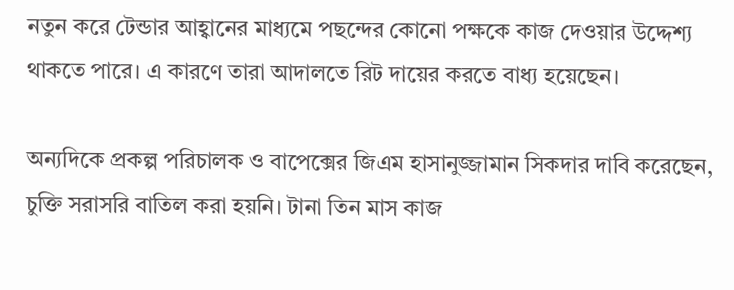নতুন করে টেন্ডার আহ্বানের মাধ্যমে পছন্দের কোনো পক্ষকে কাজ দেওয়ার উদ্দেশ্য থাকতে পারে। এ কারণে তারা আদালতে রিট দায়ের করতে বাধ্য হয়েছেন।

অন্যদিকে প্রকল্প পরিচালক ও বাপেক্সের জিএম হাসানুজ্জামান সিকদার দাবি করেছেন, চুক্তি সরাসরি বাতিল করা হয়নি। টানা তিন মাস কাজ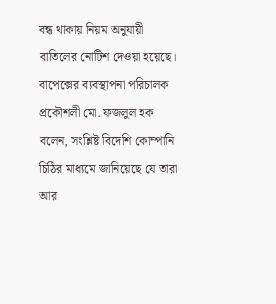বন্ধ থাকায় নিয়ম অনুযায়ী বাতিলের নোটিশ দেওয়া হয়েছে। বাপেক্সের ব্যবস্থাপনা পরিচালক প্রকৌশলী মো. ফজলুল হক বলেন, সংশ্লিষ্ট বিদেশি কোম্পানি চিঠির মাধ্যমে জানিয়েছে যে তারা আর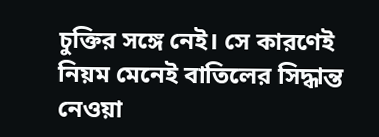চুক্তির সঙ্গে নেই। সে কারণেই নিয়ম মেনেই বাতিলের সিদ্ধান্ত নেওয়া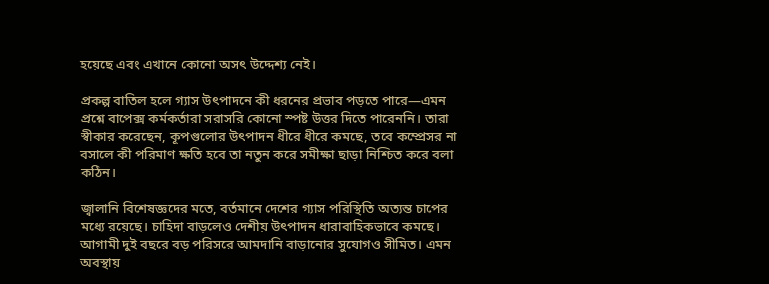হয়েছে এবং এখানে কোনো অসৎ উদ্দেশ্য নেই।

প্রকল্প বাতিল হলে গ্যাস উৎপাদনে কী ধরনের প্রভাব পড়তে পারে—এমন প্রশ্নে বাপেক্স কর্মকর্তারা সরাসরি কোনো স্পষ্ট উত্তর দিতে পারেননি। তারা স্বীকার করেছেন, কূপগুলোর উৎপাদন ধীরে ধীরে কমছে, তবে কম্প্রেসর না বসালে কী পরিমাণ ক্ষতি হবে তা নতুন করে সমীক্ষা ছাড়া নিশ্চিত করে বলা কঠিন।

জ্বালানি বিশেষজ্ঞদের মতে, বর্তমানে দেশের গ্যাস পরিস্থিতি অত্যন্ত চাপের মধ্যে রয়েছে। চাহিদা বাড়লেও দেশীয় উৎপাদন ধারাবাহিকভাবে কমছে। আগামী দুই বছরে বড় পরিসরে আমদানি বাড়ানোর সুযোগও সীমিত। এমন অবস্থায়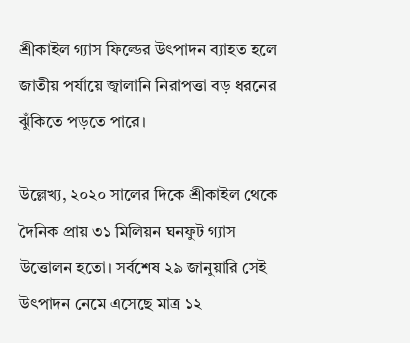শ্রীকাইল গ্যাস ফিল্ডের উৎপাদন ব্যাহত হলে জাতীয় পর্যায়ে জ্বালানি নিরাপত্তা বড় ধরনের ঝুঁকিতে পড়তে পারে।

উল্লেখ্য, ২০২০ সালের দিকে শ্রীকাইল থেকে দৈনিক প্রায় ৩১ মিলিয়ন ঘনফুট গ্যাস উত্তোলন হতো। সর্বশেষ ২৯ জানুয়ারি সেই উৎপাদন নেমে এসেছে মাত্র ১২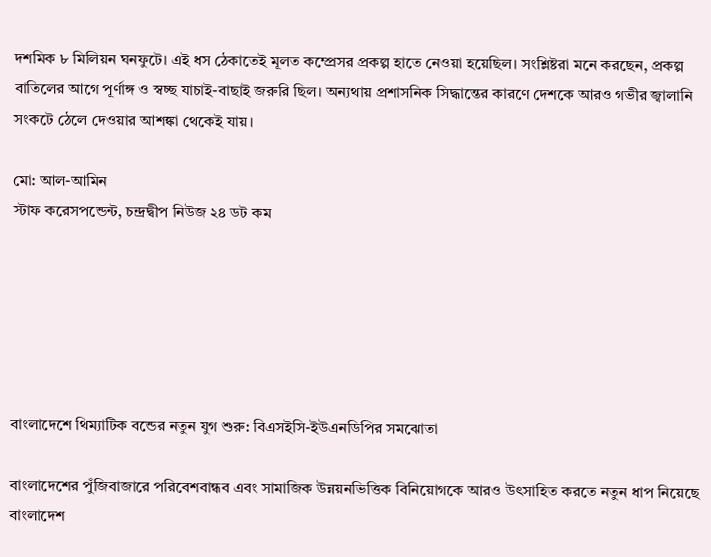দশমিক ৮ মিলিয়ন ঘনফুটে। এই ধস ঠেকাতেই মূলত কম্প্রেসর প্রকল্প হাতে নেওয়া হয়েছিল। সংশ্লিষ্টরা মনে করছেন, প্রকল্প বাতিলের আগে পূর্ণাঙ্গ ও স্বচ্ছ যাচাই-বাছাই জরুরি ছিল। অন্যথায় প্রশাসনিক সিদ্ধান্তের কারণে দেশকে আরও গভীর জ্বালানি সংকটে ঠেলে দেওয়ার আশঙ্কা থেকেই যায়।

মো: আল-আমিন
স্টাফ করেসপন্ডেন্ট, চন্দ্রদ্বীপ নিউজ ২৪ ডট কম






বাংলাদেশে থিম্যাটিক বন্ডের নতুন যুগ শুরু: বিএসইসি-ইউএনডিপির সমঝোতা

বাংলাদেশের পুঁজিবাজারে পরিবেশবান্ধব এবং সামাজিক উন্নয়নভিত্তিক বিনিয়োগকে আরও উৎসাহিত করতে নতুন ধাপ নিয়েছে বাংলাদেশ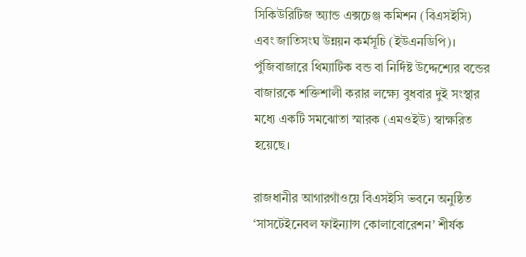সিকিউরিটিজ অ্যান্ড এক্সচেঞ্জ কমিশন (বিএসইসি) এবং জাতিসংঘ উন্নয়ন কর্মসূচি (ইউএনডিপি)। পুঁজিবাজারে থিম্যাটিক বন্ড বা নির্দিষ্ট উদ্দেশ্যের বন্ডের বাজারকে শক্তিশালী করার লক্ষ্যে বুধবার দুই সংস্থার মধ্যে একটি সমঝোতা স্মারক (এমওইউ) স্বাক্ষরিত হয়েছে।

রাজধানীর আগারগাঁওয়ে বিএসইসি ভবনে অনুষ্ঠিত ‘সাসটেইনেবল ফাইন্যান্স কোলাবোরেশন’ শীর্ষক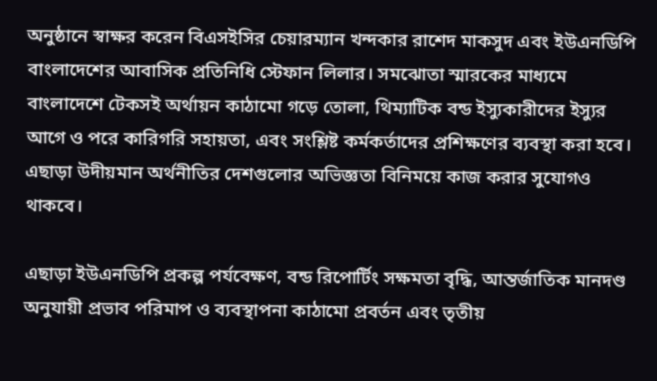অনুষ্ঠানে স্বাক্ষর করেন বিএসইসির চেয়ারম্যান খন্দকার রাশেদ মাকসুদ এবং ইউএনডিপি বাংলাদেশের আবাসিক প্রতিনিধি স্টেফান লিলার। সমঝোতা স্মারকের মাধ্যমে বাংলাদেশে টেকসই অর্থায়ন কাঠামো গড়ে তোলা, থিম্যাটিক বন্ড ইস্যুকারীদের ইস্যুর আগে ও পরে কারিগরি সহায়তা, এবং সংশ্লিষ্ট কর্মকর্তাদের প্রশিক্ষণের ব্যবস্থা করা হবে। এছাড়া উদীয়মান অর্থনীতির দেশগুলোর অভিজ্ঞতা বিনিময়ে কাজ করার সুযোগও থাকবে।

এছাড়া ইউএনডিপি প্রকল্প পর্যবেক্ষণ, বন্ড রিপোর্টিং সক্ষমতা বৃদ্ধি, আন্তর্জাতিক মানদণ্ড অনুযায়ী প্রভাব পরিমাপ ও ব্যবস্থাপনা কাঠামো প্রবর্তন এবং তৃতীয়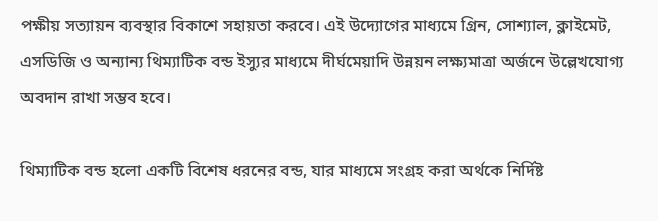পক্ষীয় সত্যায়ন ব্যবস্থার বিকাশে সহায়তা করবে। এই উদ্যোগের মাধ্যমে গ্রিন, সোশ্যাল, ক্লাইমেট, এসডিজি ও অন্যান্য থিম্যাটিক বন্ড ইস্যুর মাধ্যমে দীর্ঘমেয়াদি উন্নয়ন লক্ষ্যমাত্রা অর্জনে উল্লেখযোগ্য অবদান রাখা সম্ভব হবে।

থিম্যাটিক বন্ড হলো একটি বিশেষ ধরনের বন্ড, যার মাধ্যমে সংগ্রহ করা অর্থকে নির্দিষ্ট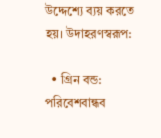উদ্দেশ্যে ব্যয় করতে হয়। উদাহরণস্বরূপ:

  • গ্রিন বন্ড: পরিবেশবান্ধব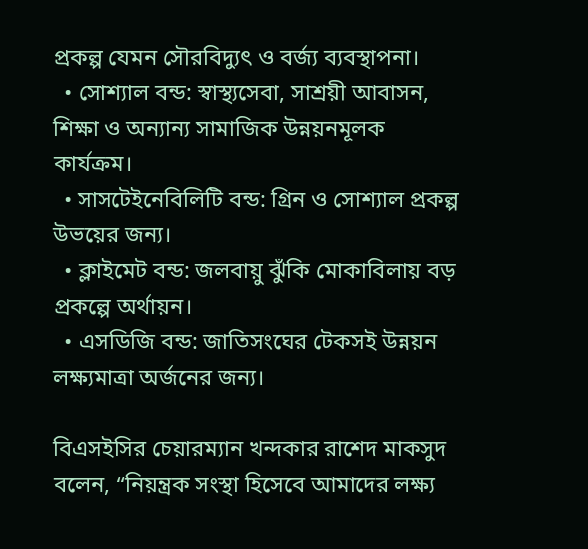প্রকল্প যেমন সৌরবিদ্যুৎ ও বর্জ্য ব্যবস্থাপনা।
  • সোশ্যাল বন্ড: স্বাস্থ্যসেবা, সাশ্রয়ী আবাসন, শিক্ষা ও অন্যান্য সামাজিক উন্নয়নমূলক কার্যক্রম।
  • সাসটেইনেবিলিটি বন্ড: গ্রিন ও সোশ্যাল প্রকল্প উভয়ের জন্য।
  • ক্লাইমেট বন্ড: জলবায়ু ঝুঁকি মোকাবিলায় বড় প্রকল্পে অর্থায়ন।
  • এসডিজি বন্ড: জাতিসংঘের টেকসই উন্নয়ন লক্ষ্যমাত্রা অর্জনের জন্য।

বিএসইসির চেয়ারম্যান খন্দকার রাশেদ মাকসুদ বলেন, “নিয়ন্ত্রক সংস্থা হিসেবে আমাদের লক্ষ্য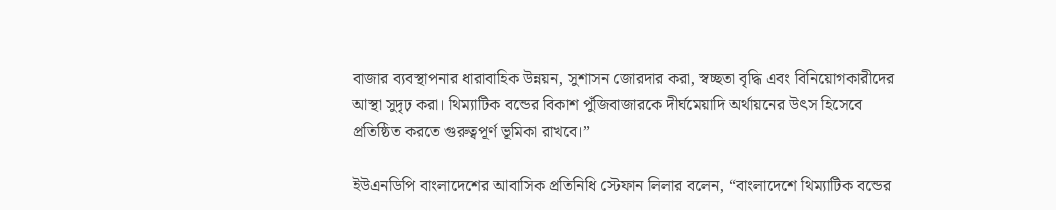বাজার ব্যবস্থাপনার ধারাবাহিক উন্নয়ন, সুশাসন জোরদার করা, স্বচ্ছতা বৃদ্ধি এবং বিনিয়োগকারীদের আস্থা সুদৃঢ় করা। থিম্যাটিক বন্ডের বিকাশ পুঁজিবাজারকে দীর্ঘমেয়াদি অর্থায়নের উৎস হিসেবে প্রতিষ্ঠিত করতে গুরুত্বপূর্ণ ভূমিকা রাখবে।”

ইউএনডিপি বাংলাদেশের আবাসিক প্রতিনিধি স্টেফান লিলার বলেন, “বাংলাদেশে থিম্যাটিক বন্ডের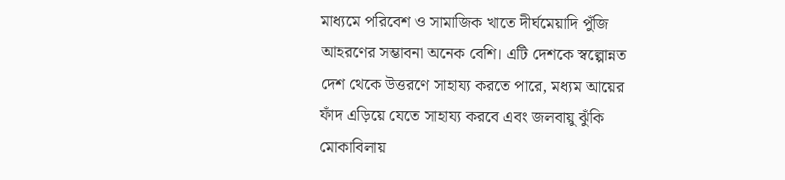মাধ্যমে পরিবেশ ও সামাজিক খাতে দীর্ঘমেয়াদি পুঁজি আহরণের সম্ভাবনা অনেক বেশি। এটি দেশকে স্বল্পোন্নত দেশ থেকে উত্তরণে সাহায্য করতে পারে, মধ্যম আয়ের ফাঁদ এড়িয়ে যেতে সাহায্য করবে এবং জলবায়ু ঝুঁকি মোকাবিলায়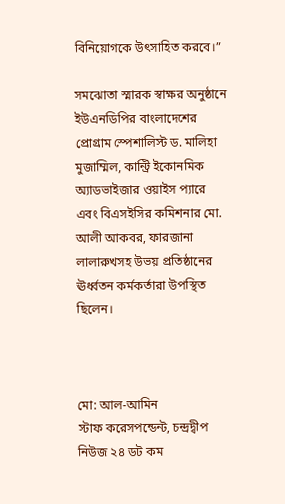বিনিয়োগকে উৎসাহিত করবে।”

সমঝোতা স্মারক স্বাক্ষর অনুষ্ঠানে ইউএনডিপির বাংলাদেশের প্রোগ্রাম স্পেশালিস্ট ড. মালিহা মুজাম্মিল, কান্ট্রি ইকোনমিক অ্যাডভাইজার ওয়াইস প্যারে এবং বিএসইসির কমিশনার মো. আলী আকবর, ফারজানা লালারুখসহ উভয় প্রতিষ্ঠানের ঊর্ধ্বতন কর্মকর্তারা উপস্থিত ছিলেন।



মো: আল-আমিন
স্টাফ করেসপন্ডেন্ট, চন্দ্রদ্বীপ নিউজ ২৪ ডট কম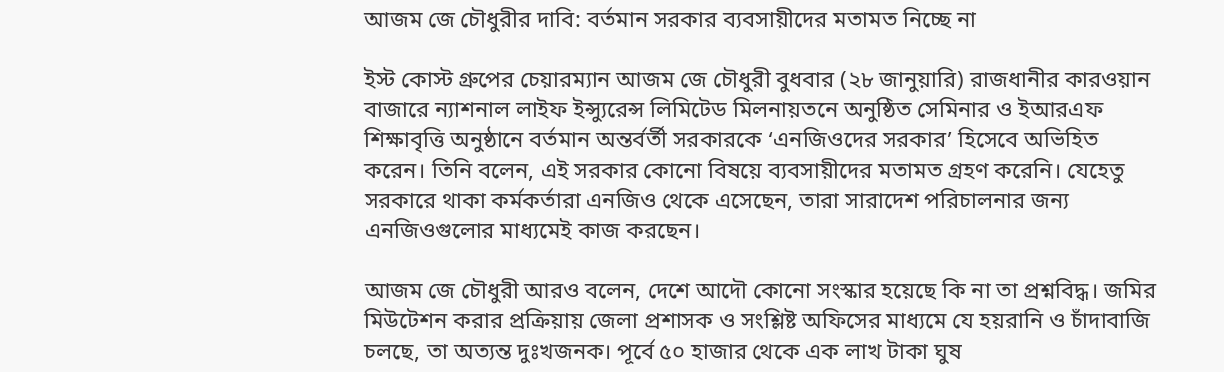আজম জে চৌধুরীর দাবি: বর্তমান সরকার ব্যবসায়ীদের মতামত নিচ্ছে না

ইস্ট কোস্ট গ্রুপের চেয়ারম্যান আজম জে চৌধুরী বুধবার (২৮ জানুয়ারি) রাজধানীর কারওয়ান বাজারে ন্যাশনাল লাইফ ইন্স্যুরেন্স লিমিটেড মিলনায়তনে অনুষ্ঠিত সেমিনার ও ইআরএফ শিক্ষাবৃত্তি অনুষ্ঠানে বর্তমান অন্তর্বর্তী সরকারকে ‘এনজিওদের সরকার’ হিসেবে অভিহিত করেন। তিনি বলেন, এই সরকার কোনো বিষয়ে ব্যবসায়ীদের মতামত গ্রহণ করেনি। যেহেতু সরকারে থাকা কর্মকর্তারা এনজিও থেকে এসেছেন, তারা সারাদেশ পরিচালনার জন্য এনজিওগুলোর মাধ্যমেই কাজ করছেন।

আজম জে চৌধুরী আরও বলেন, দেশে আদৌ কোনো সংস্কার হয়েছে কি না তা প্রশ্নবিদ্ধ। জমির মিউটেশন করার প্রক্রিয়ায় জেলা প্রশাসক ও সংশ্লিষ্ট অফিসের মাধ্যমে যে হয়রানি ও চাঁদাবাজি চলছে, তা অত্যন্ত দুঃখজনক। পূর্বে ৫০ হাজার থেকে এক লাখ টাকা ঘুষ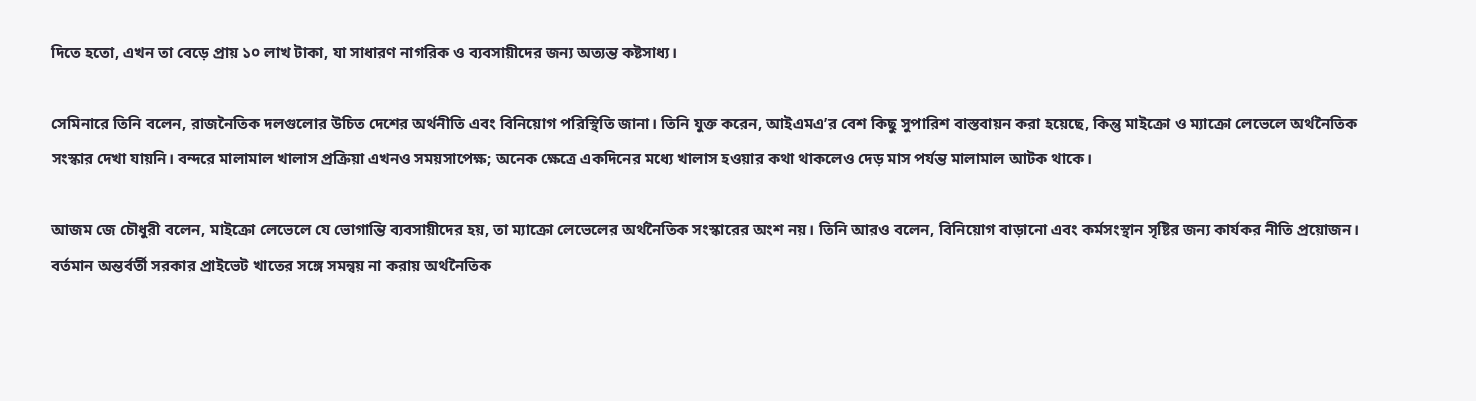দিতে হতো, এখন তা বেড়ে প্রায় ১০ লাখ টাকা, যা সাধারণ নাগরিক ও ব্যবসায়ীদের জন্য অত্যন্ত কষ্টসাধ্য।

সেমিনারে তিনি বলেন, রাজনৈতিক দলগুলোর উচিত দেশের অর্থনীতি এবং বিনিয়োগ পরিস্থিতি জানা। তিনি যুক্ত করেন, আইএমএ’র বেশ কিছু সুপারিশ বাস্তবায়ন করা হয়েছে, কিন্তু মাইক্রো ও ম্যাক্রো লেভেলে অর্থনৈতিক সংস্কার দেখা যায়নি। বন্দরে মালামাল খালাস প্রক্রিয়া এখনও সময়সাপেক্ষ; অনেক ক্ষেত্রে একদিনের মধ্যে খালাস হওয়ার কথা থাকলেও দেড় মাস পর্যন্ত মালামাল আটক থাকে।

আজম জে চৌধুরী বলেন, মাইক্রো লেভেলে যে ভোগান্তি ব্যবসায়ীদের হয়, তা ম্যাক্রো লেভেলের অর্থনৈতিক সংস্কারের অংশ নয়। তিনি আরও বলেন, বিনিয়োগ বাড়ানো এবং কর্মসংস্থান সৃষ্টির জন্য কার্যকর নীতি প্রয়োজন। বর্তমান অন্তর্বর্তী সরকার প্রাইভেট খাতের সঙ্গে সমন্বয় না করায় অর্থনৈতিক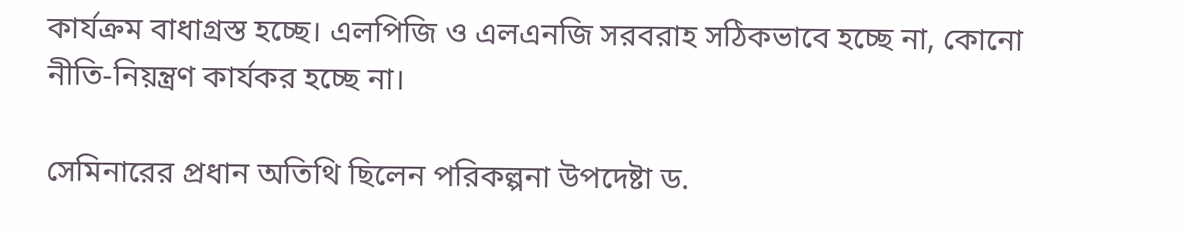কার্যক্রম বাধাগ্রস্ত হচ্ছে। এলপিজি ও এলএনজি সরবরাহ সঠিকভাবে হচ্ছে না, কোনো নীতি-নিয়ন্ত্রণ কার্যকর হচ্ছে না।

সেমিনারের প্রধান অতিথি ছিলেন পরিকল্পনা উপদেষ্টা ড.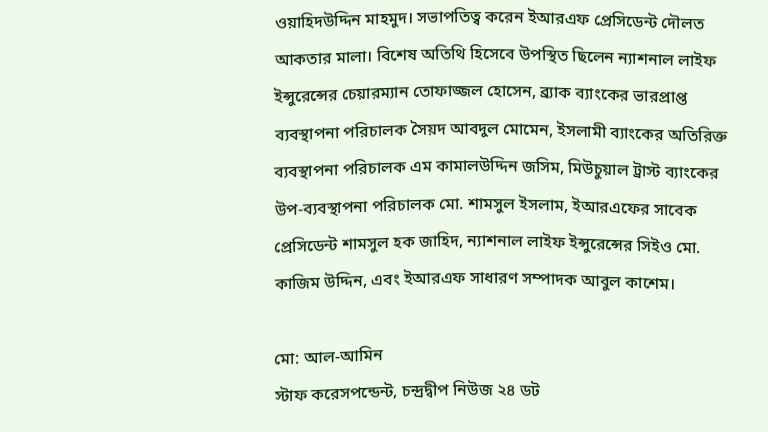ওয়াহিদউদ্দিন মাহমুদ। সভাপতিত্ব করেন ইআরএফ প্রেসিডেন্ট দৌলত আকতার মালা। বিশেষ অতিথি হিসেবে উপস্থিত ছিলেন ন্যাশনাল লাইফ ইন্সুরেন্সের চেয়ারম্যান তোফাজ্জল হোসেন, ব্র্যাক ব্যাংকের ভারপ্রাপ্ত ব্যবস্থাপনা পরিচালক সৈয়দ আবদুল মোমেন, ইসলামী ব্যাংকের অতিরিক্ত ব্যবস্থাপনা পরিচালক এম কামালউদ্দিন জসিম, মিউচুয়াল ট্রাস্ট ব্যাংকের উপ-ব্যবস্থাপনা পরিচালক মো. শামসুল ইসলাম, ইআরএফের সাবেক প্রেসিডেন্ট শামসুল হক জাহিদ, ন্যাশনাল লাইফ ইন্সুরেন্সের সিইও মো. কাজিম উদ্দিন, এবং ইআরএফ সাধারণ সম্পাদক আবুল কাশেম।

মো: আল-আমিন
স্টাফ করেসপন্ডেন্ট, চন্দ্রদ্বীপ নিউজ ২৪ ডট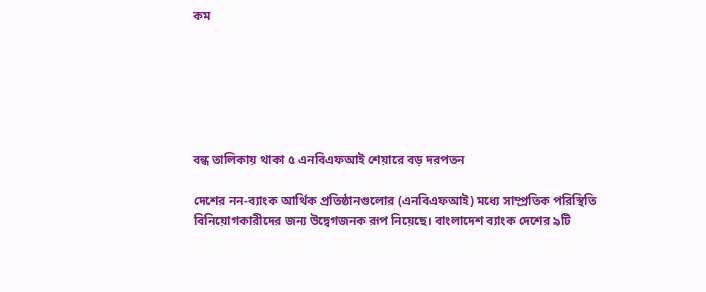কম






বন্ধ তালিকায় থাকা ৫ এনবিএফআই শেয়ারে বড় দরপতন

দেশের নন-ব্যাংক আর্থিক প্রতিষ্ঠানগুলোর (এনবিএফআই) মধ্যে সাম্প্রতিক পরিস্থিতি বিনিয়োগকারীদের জন্য উদ্বেগজনক রূপ নিয়েছে। বাংলাদেশ ব্যাংক দেশের ৯টি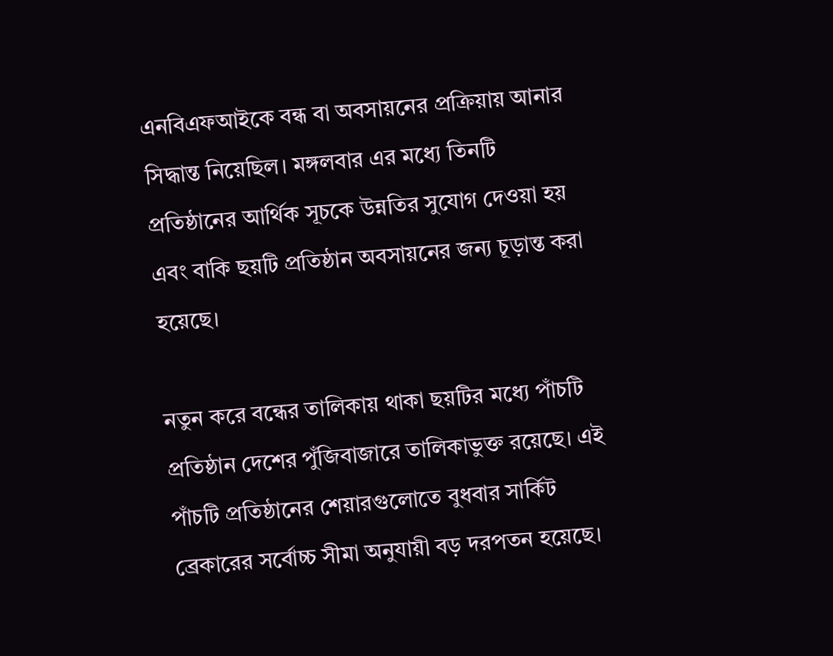এনবিএফআইকে বন্ধ বা অবসায়নের প্রক্রিয়ায় আনার সিদ্ধান্ত নিয়েছিল। মঙ্গলবার এর মধ্যে তিনটি প্রতিষ্ঠানের আর্থিক সূচকে উন্নতির সুযোগ দেওয়া হয় এবং বাকি ছয়টি প্রতিষ্ঠান অবসায়নের জন্য চূড়ান্ত করা হয়েছে।

নতুন করে বন্ধের তালিকায় থাকা ছয়টির মধ্যে পাঁচটি প্রতিষ্ঠান দেশের পুঁজিবাজারে তালিকাভুক্ত রয়েছে। এই পাঁচটি প্রতিষ্ঠানের শেয়ারগুলোতে বুধবার সার্কিট ব্রেকারের সর্বোচ্চ সীমা অনুযায়ী বড় দরপতন হয়েছে।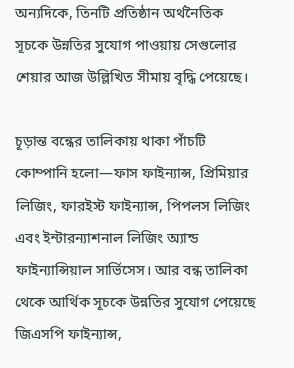অন্যদিকে, তিনটি প্রতিষ্ঠান অর্থনৈতিক সূচকে উন্নতির সুযোগ পাওয়ায় সেগুলোর শেয়ার আজ উল্লিখিত সীমায় বৃদ্ধি পেয়েছে।

চূড়ান্ত বন্ধের তালিকায় থাকা পাঁচটি কোম্পানি হলো—ফাস ফাইন্যান্স, প্রিমিয়ার লিজিং, ফারইস্ট ফাইন্যান্স, পিপলস লিজিং এবং ইন্টারন্যাশনাল লিজিং অ্যান্ড ফাইন্যান্সিয়াল সার্ভিসেস। আর বন্ধ তালিকা থেকে আর্থিক সূচকে উন্নতির সুযোগ পেয়েছে জিএসপি ফাইন্যান্স,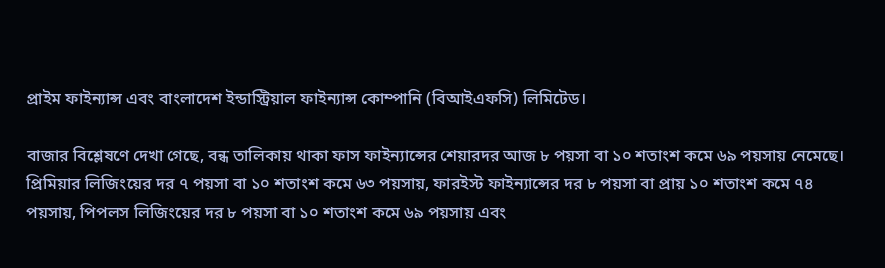প্রাইম ফাইন্যান্স এবং বাংলাদেশ ইন্ডাস্ট্রিয়াল ফাইন্যান্স কোম্পানি (বিআইএফসি) লিমিটেড।

বাজার বিশ্লেষণে দেখা গেছে, বন্ধ তালিকায় থাকা ফাস ফাইন্যান্সের শেয়ারদর আজ ৮ পয়সা বা ১০ শতাংশ কমে ৬৯ পয়সায় নেমেছে। প্রিমিয়ার লিজিংয়ের দর ৭ পয়সা বা ১০ শতাংশ কমে ৬৩ পয়সায়, ফারইস্ট ফাইন্যান্সের দর ৮ পয়সা বা প্রায় ১০ শতাংশ কমে ৭৪ পয়সায়, পিপলস লিজিংয়ের দর ৮ পয়সা বা ১০ শতাংশ কমে ৬৯ পয়সায় এবং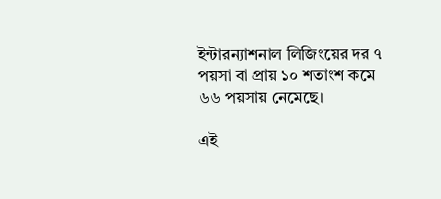ইন্টারন্যাশনাল লিজিংয়ের দর ৭ পয়সা বা প্রায় ১০ শতাংশ কমে ৬৬ পয়সায় নেমেছে।

এই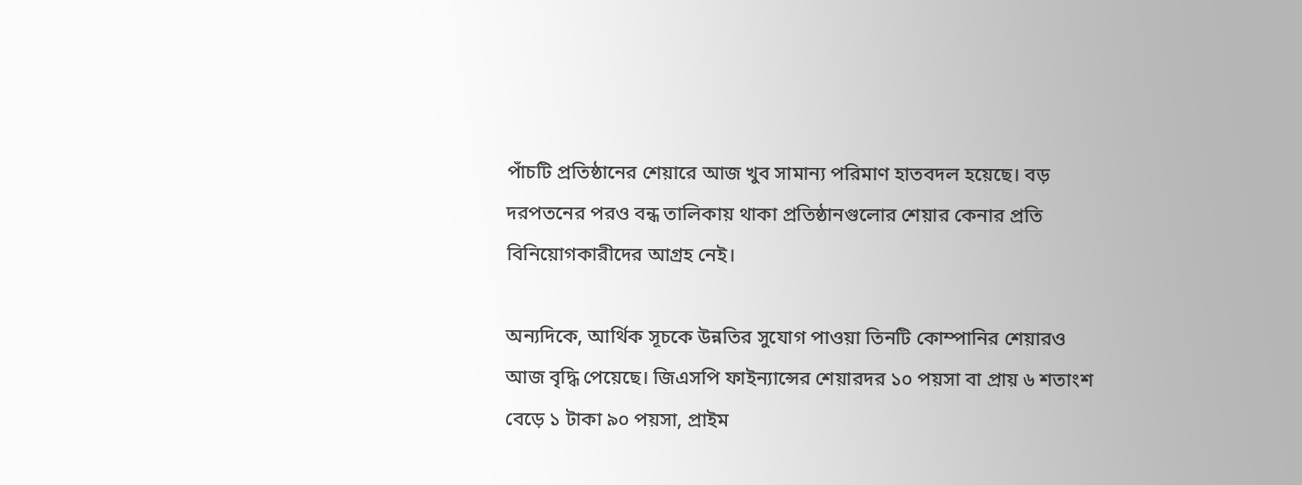পাঁচটি প্রতিষ্ঠানের শেয়ারে আজ খুব সামান্য পরিমাণ হাতবদল হয়েছে। বড় দরপতনের পরও বন্ধ তালিকায় থাকা প্রতিষ্ঠানগুলোর শেয়ার কেনার প্রতি বিনিয়োগকারীদের আগ্রহ নেই।

অন্যদিকে, আর্থিক সূচকে উন্নতির সুযোগ পাওয়া তিনটি কোম্পানির শেয়ারও আজ বৃদ্ধি পেয়েছে। জিএসপি ফাইন্যান্সের শেয়ারদর ১০ পয়সা বা প্রায় ৬ শতাংশ বেড়ে ১ টাকা ৯০ পয়সা, প্রাইম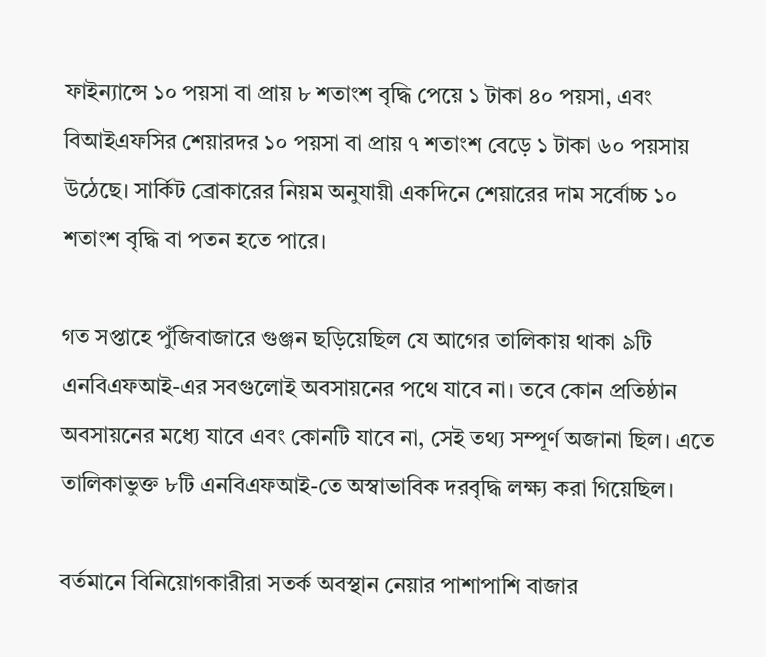ফাইন্যান্সে ১০ পয়সা বা প্রায় ৮ শতাংশ বৃদ্ধি পেয়ে ১ টাকা ৪০ পয়সা, এবং বিআইএফসির শেয়ারদর ১০ পয়সা বা প্রায় ৭ শতাংশ বেড়ে ১ টাকা ৬০ পয়সায় উঠেছে। সার্কিট ব্রোকারের নিয়ম অনুযায়ী একদিনে শেয়ারের দাম সর্বোচ্চ ১০ শতাংশ বৃদ্ধি বা পতন হতে পারে।

গত সপ্তাহে পুঁজিবাজারে গুঞ্জন ছড়িয়েছিল যে আগের তালিকায় থাকা ৯টি এনবিএফআই-এর সবগুলোই অবসায়নের পথে যাবে না। তবে কোন প্রতিষ্ঠান অবসায়নের মধ্যে যাবে এবং কোনটি যাবে না, সেই তথ্য সম্পূর্ণ অজানা ছিল। এতে তালিকাভুক্ত ৮টি এনবিএফআই-তে অস্বাভাবিক দরবৃদ্ধি লক্ষ্য করা গিয়েছিল।

বর্তমানে বিনিয়োগকারীরা সতর্ক অবস্থান নেয়ার পাশাপাশি বাজার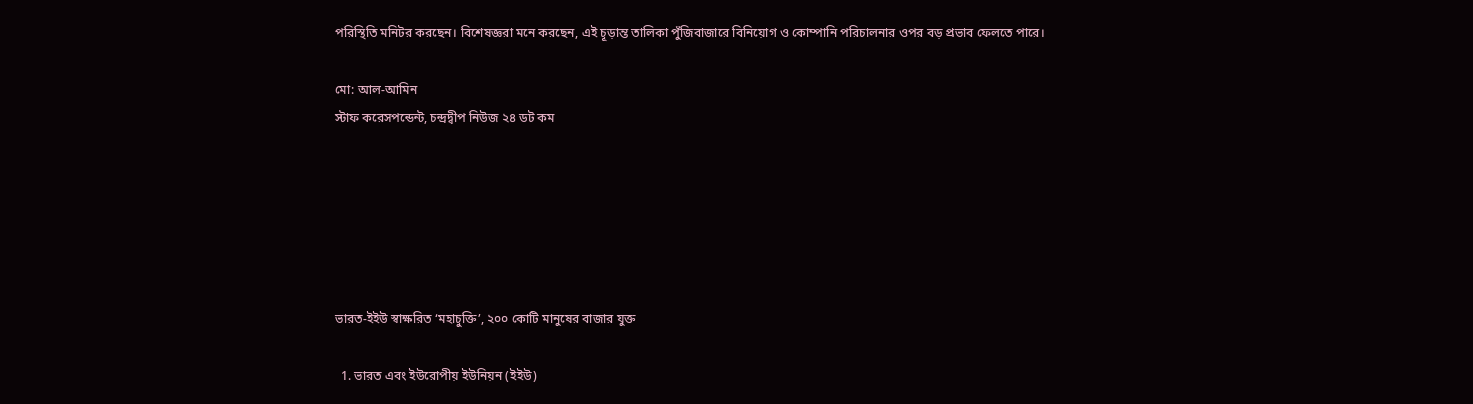পরিস্থিতি মনিটর করছেন। বিশেষজ্ঞরা মনে করছেন, এই চূড়ান্ত তালিকা পুঁজিবাজারে বিনিয়োগ ও কোম্পানি পরিচালনার ওপর বড় প্রভাব ফেলতে পারে।

মো: আল-আমিন
স্টাফ করেসপন্ডেন্ট, চন্দ্রদ্বীপ নিউজ ২৪ ডট কম






ভারত-ইইউ স্বাক্ষরিত ‘মহাচুক্তি’, ২০০ কোটি মানুষের বাজার যুক্ত

  1. ভারত এবং ইউরোপীয় ইউনিয়ন (ইইউ)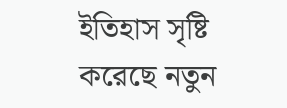ইতিহাস সৃষ্টি করেছে নতুন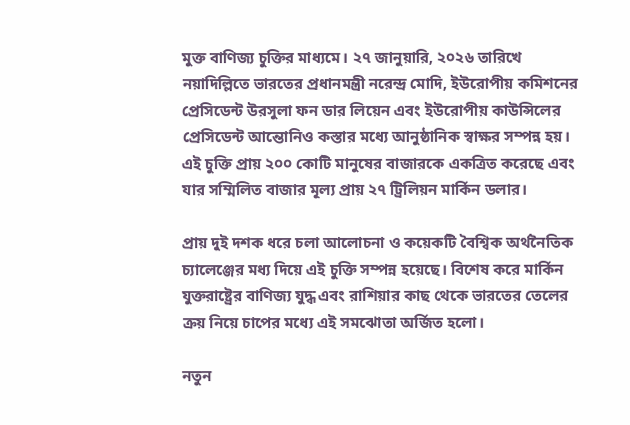মুক্ত বাণিজ্য চুক্তির মাধ্যমে। ২৭ জানুয়ারি, ২০২৬ তারিখে নয়াদিল্লিতে ভারতের প্রধানমন্ত্রী নরেন্দ্র মোদি, ইউরোপীয় কমিশনের প্রেসিডেন্ট উরসুলা ফন ডার লিয়েন এবং ইউরোপীয় কাউন্সিলের প্রেসিডেন্ট আন্তোনিও কস্তার মধ্যে আনুষ্ঠানিক স্বাক্ষর সম্পন্ন হয়। এই চুক্তি প্রায় ২০০ কোটি মানুষের বাজারকে একত্রিত করেছে এবং যার সম্মিলিত বাজার মূল্য প্রায় ২৭ ট্রিলিয়ন মার্কিন ডলার।

প্রায় দুই দশক ধরে চলা আলোচনা ও কয়েকটি বৈশ্বিক অর্থনৈতিক চ্যালেঞ্জের মধ্য দিয়ে এই চুক্তি সম্পন্ন হয়েছে। বিশেষ করে মার্কিন যুক্তরাষ্ট্রের বাণিজ্য যুদ্ধ এবং রাশিয়ার কাছ থেকে ভারতের তেলের ক্রয় নিয়ে চাপের মধ্যে এই সমঝোতা অর্জিত হলো।

নতুন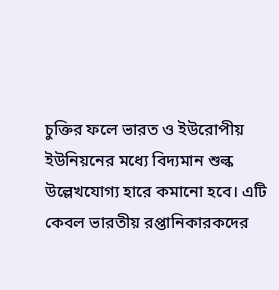চুক্তির ফলে ভারত ও ইউরোপীয় ইউনিয়নের মধ্যে বিদ্যমান শুল্ক উল্লেখযোগ্য হারে কমানো হবে। এটি কেবল ভারতীয় রপ্তানিকারকদের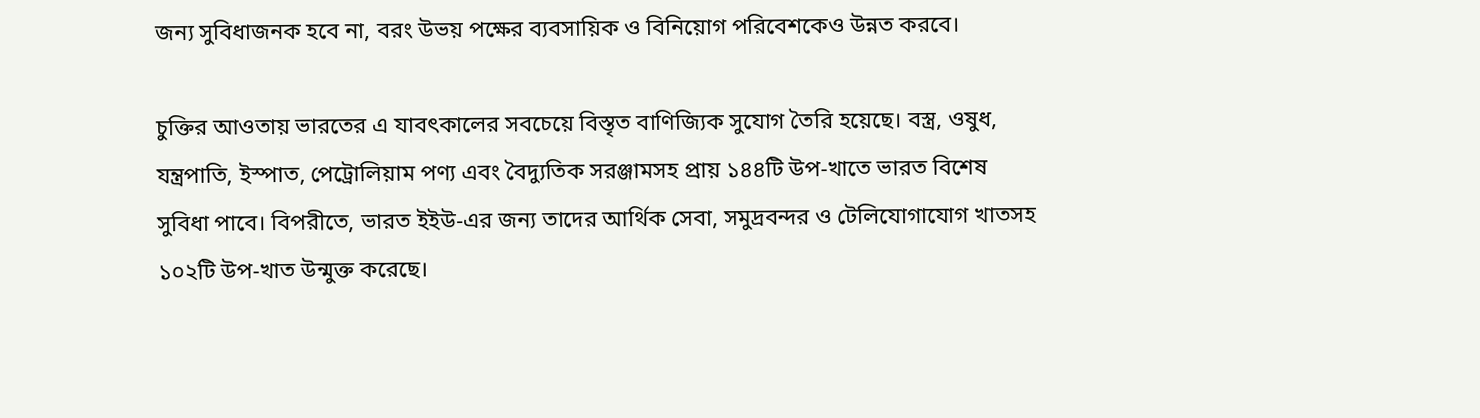জন্য সুবিধাজনক হবে না, বরং উভয় পক্ষের ব্যবসায়িক ও বিনিয়োগ পরিবেশকেও উন্নত করবে।

চুক্তির আওতায় ভারতের এ যাবৎকালের সবচেয়ে বিস্তৃত বাণিজ্যিক সুযোগ তৈরি হয়েছে। বস্ত্র, ওষুধ, যন্ত্রপাতি, ইস্পাত, পেট্রোলিয়াম পণ্য এবং বৈদ্যুতিক সরঞ্জামসহ প্রায় ১৪৪টি উপ-খাতে ভারত বিশেষ সুবিধা পাবে। বিপরীতে, ভারত ইইউ-এর জন্য তাদের আর্থিক সেবা, সমুদ্রবন্দর ও টেলিযোগাযোগ খাতসহ ১০২টি উপ-খাত উন্মুক্ত করেছে।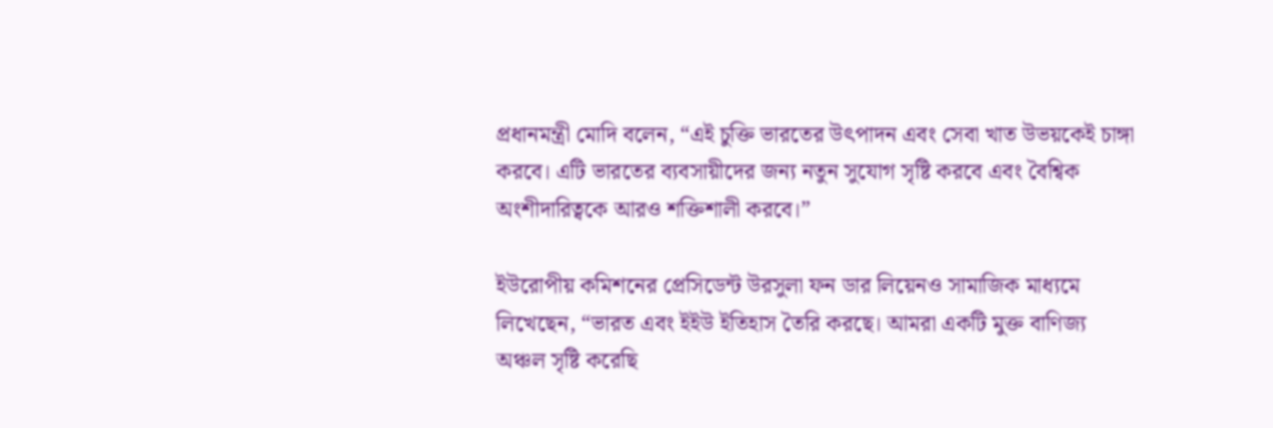প্রধানমন্ত্রী মোদি বলেন, “এই চুক্তি ভারতের উৎপাদন এবং সেবা খাত উভয়কেই চাঙ্গা করবে। এটি ভারতের ব্যবসায়ীদের জন্য নতুন সুযোগ সৃষ্টি করবে এবং বৈশ্বিক অংশীদারিত্বকে আরও শক্তিশালী করবে।”

ইউরোপীয় কমিশনের প্রেসিডেন্ট উরসুলা ফন ডার লিয়েনও সামাজিক মাধ্যমে লিখেছেন, “ভারত এবং ইইউ ইতিহাস তৈরি করছে। আমরা একটি মুক্ত বাণিজ্য অঞ্চল সৃষ্টি করেছি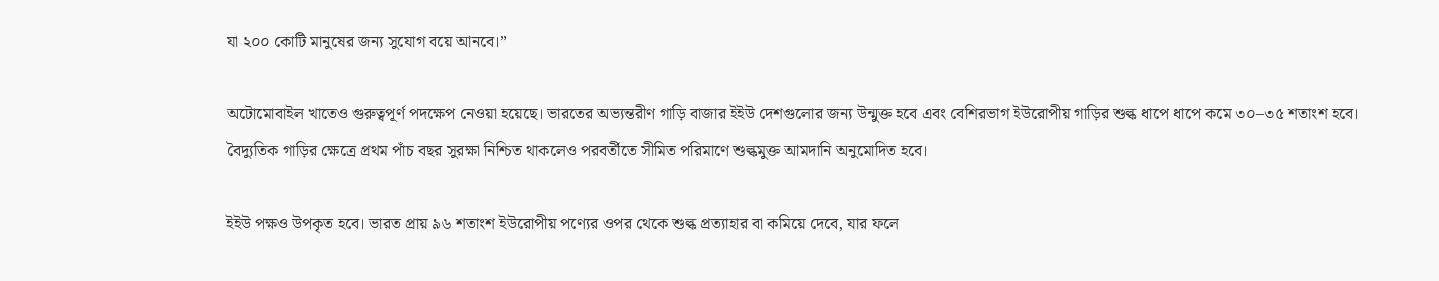যা ২০০ কোটি মানুষের জন্য সুযোগ বয়ে আনবে।”

অটোমোবাইল খাতেও গুরুত্বপূর্ণ পদক্ষেপ নেওয়া হয়েছে। ভারতের অভ্যন্তরীণ গাড়ি বাজার ইইউ দেশগুলোর জন্য উন্মুক্ত হবে এবং বেশিরভাগ ইউরোপীয় গাড়ির শুল্ক ধাপে ধাপে কমে ৩০–৩৫ শতাংশ হবে। বৈদ্যুতিক গাড়ির ক্ষেত্রে প্রথম পাঁচ বছর সুরক্ষা নিশ্চিত থাকলেও পরবর্তীতে সীমিত পরিমাণে শুল্কমুক্ত আমদানি অনুমোদিত হবে।

ইইউ পক্ষও উপকৃত হবে। ভারত প্রায় ৯৬ শতাংশ ইউরোপীয় পণ্যের ওপর থেকে শুল্ক প্রত্যাহার বা কমিয়ে দেবে, যার ফলে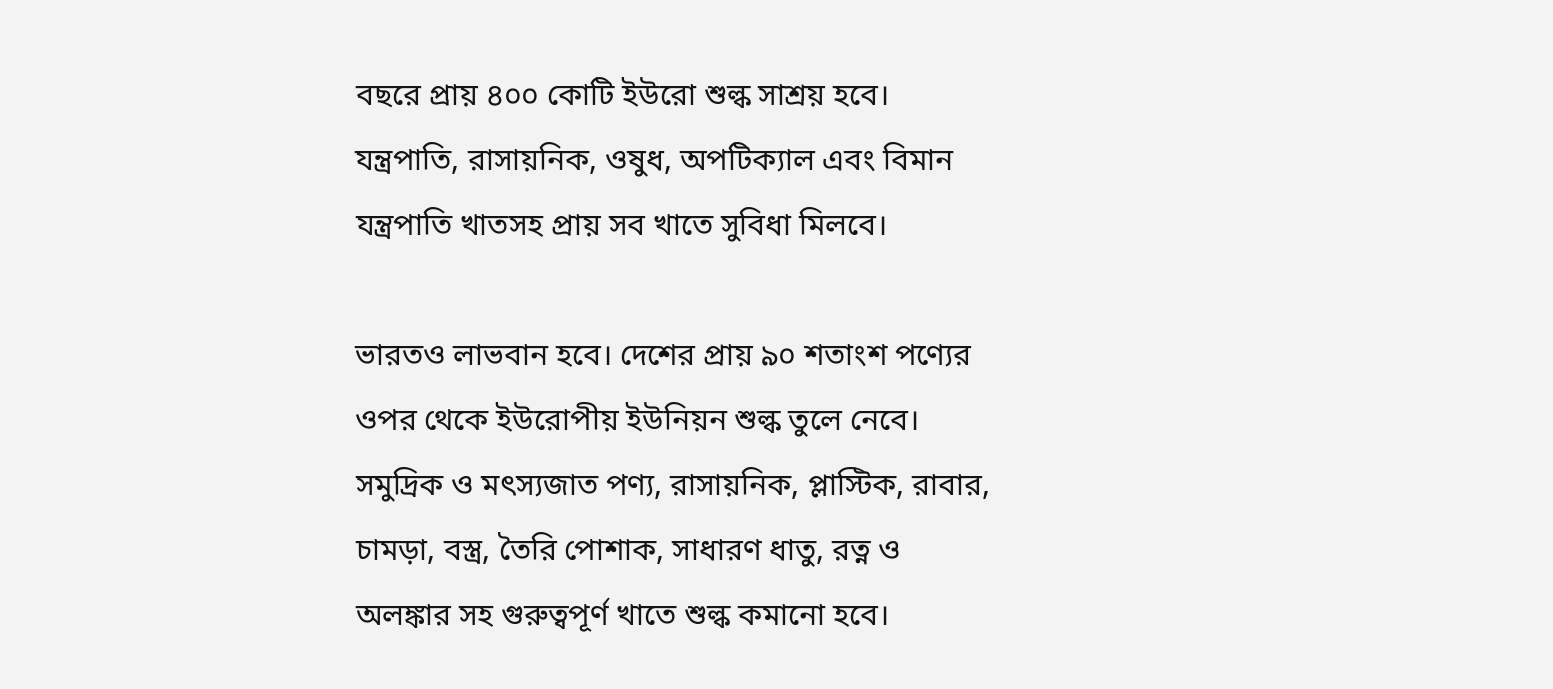বছরে প্রায় ৪০০ কোটি ইউরো শুল্ক সাশ্রয় হবে। যন্ত্রপাতি, রাসায়নিক, ওষুধ, অপটিক্যাল এবং বিমান যন্ত্রপাতি খাতসহ প্রায় সব খাতে সুবিধা মিলবে।

ভারতও লাভবান হবে। দেশের প্রায় ৯০ শতাংশ পণ্যের ওপর থেকে ইউরোপীয় ইউনিয়ন শুল্ক তুলে নেবে। সমুদ্রিক ও মৎস্যজাত পণ্য, রাসায়নিক, প্লাস্টিক, রাবার, চামড়া, বস্ত্র, তৈরি পোশাক, সাধারণ ধাতু, রত্ন ও অলঙ্কার সহ গুরুত্বপূর্ণ খাতে শুল্ক কমানো হবে।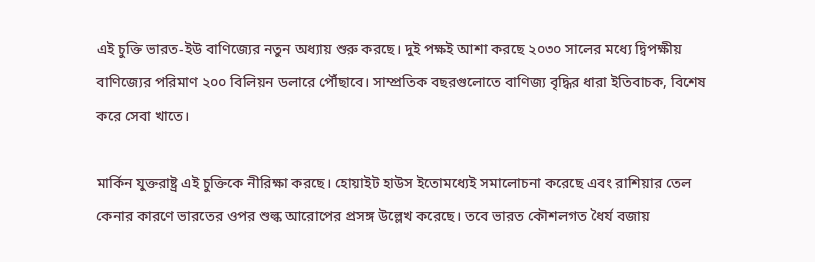এই চুক্তি ভারত-ইউ বাণিজ্যের নতুন অধ্যায় শুরু করছে। দুই পক্ষই আশা করছে ২০৩০ সালের মধ্যে দ্বিপক্ষীয় বাণিজ্যের পরিমাণ ২০০ বিলিয়ন ডলারে পৌঁছাবে। সাম্প্রতিক বছরগুলোতে বাণিজ্য বৃদ্ধির ধারা ইতিবাচক, বিশেষ করে সেবা খাতে।

মার্কিন যুক্তরাষ্ট্র এই চুক্তিকে নীরিক্ষা করছে। হোয়াইট হাউস ইতোমধ্যেই সমালোচনা করেছে এবং রাশিয়ার তেল কেনার কারণে ভারতের ওপর শুল্ক আরোপের প্রসঙ্গ উল্লেখ করেছে। তবে ভারত কৌশলগত ধৈর্য বজায়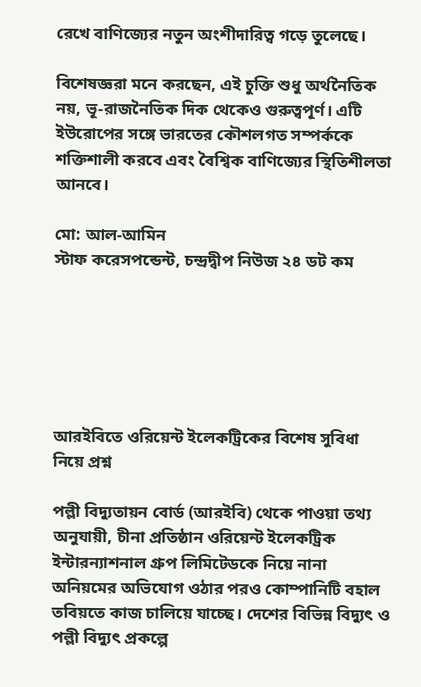রেখে বাণিজ্যের নতুন অংশীদারিত্ব গড়ে তুলেছে।

বিশেষজ্ঞরা মনে করছেন, এই চুক্তি শুধু অর্থনৈতিক নয়, ভূ-রাজনৈতিক দিক থেকেও গুরুত্বপূর্ণ। এটি ইউরোপের সঙ্গে ভারতের কৌশলগত সম্পর্ককে শক্তিশালী করবে এবং বৈশ্বিক বাণিজ্যের স্থিতিশীলতা আনবে।

মো: আল-আমিন
স্টাফ করেসপন্ডেন্ট, চন্দ্রদ্বীপ নিউজ ২৪ ডট কম






আরইবিতে ওরিয়েন্ট ইলেকট্রিকের বিশেষ সুবিধা নিয়ে প্রশ্ন

পল্লী বিদ্যুতায়ন বোর্ড (আরইবি) থেকে পাওয়া তথ্য অনুযায়ী, চীনা প্রতিষ্ঠান ওরিয়েন্ট ইলেকট্রিক ইন্টারন্যাশনাল গ্রুপ লিমিটেডকে নিয়ে নানা অনিয়মের অভিযোগ ওঠার পরও কোম্পানিটি বহাল তবিয়তে কাজ চালিয়ে যাচ্ছে। দেশের বিভিন্ন বিদ্যুৎ ও পল্লী বিদ্যুৎ প্রকল্পে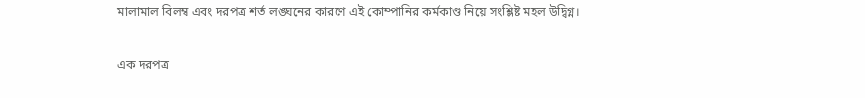মালামাল বিলম্ব এবং দরপত্র শর্ত লঙ্ঘনের কারণে এই কোম্পানির কর্মকাণ্ড নিয়ে সংশ্লিষ্ট মহল উদ্বিগ্ন।

এক দরপত্র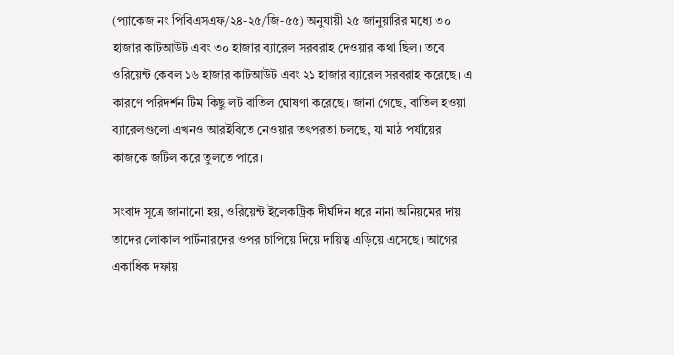(প্যাকেজ নং পিবিএসএফ/২৪-২৫/জি-৫৫) অনুযায়ী ২৫ জানুয়ারির মধ্যে ৩০ হাজার কাটআউট এবং ৩০ হাজার ব্যারেল সরবরাহ দেওয়ার কথা ছিল। তবে ওরিয়েন্ট কেবল ১৬ হাজার কাটআউট এবং ২১ হাজার ব্যারেল সরবরাহ করেছে। এ কারণে পরিদর্শন টিম কিছু লট বাতিল ঘোষণা করেছে। জানা গেছে, বাতিল হওয়া ব্যারেলগুলো এখনও আরইবিতে নেওয়ার তৎপরতা চলছে, যা মাঠ পর্যায়ের কাজকে জটিল করে তুলতে পারে।

সংবাদ সূত্রে জানানো হয়, ওরিয়েন্ট ইলেকট্রিক দীর্ঘদিন ধরে নানা অনিয়মের দায় তাদের লোকাল পার্টনারদের ওপর চাপিয়ে দিয়ে দায়িত্ব এড়িয়ে এসেছে। আগের একাধিক দফায়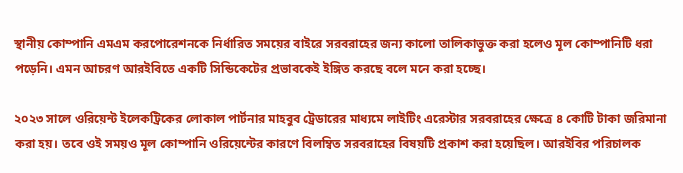স্থানীয় কোম্পানি এমএম করপোরেশনকে নির্ধারিত সময়ের বাইরে সরবরাহের জন্য কালো তালিকাভুক্ত করা হলেও মূল কোম্পানিটি ধরা পড়েনি। এমন আচরণ আরইবিতে একটি সিন্ডিকেটের প্রভাবকেই ইঙ্গিত করছে বলে মনে করা হচ্ছে।

২০২৩ সালে ওরিয়েন্ট ইলেকট্রিকের লোকাল পার্টনার মাহবুব ট্রেডারের মাধ্যমে লাইটিং এরেস্টার সরবরাহের ক্ষেত্রে ৪ কোটি টাকা জরিমানা করা হয়। তবে ওই সময়ও মূল কোম্পানি ওরিয়েন্টের কারণে বিলম্বিত সরবরাহের বিষয়টি প্রকাশ করা হয়েছিল। আরইবির পরিচালক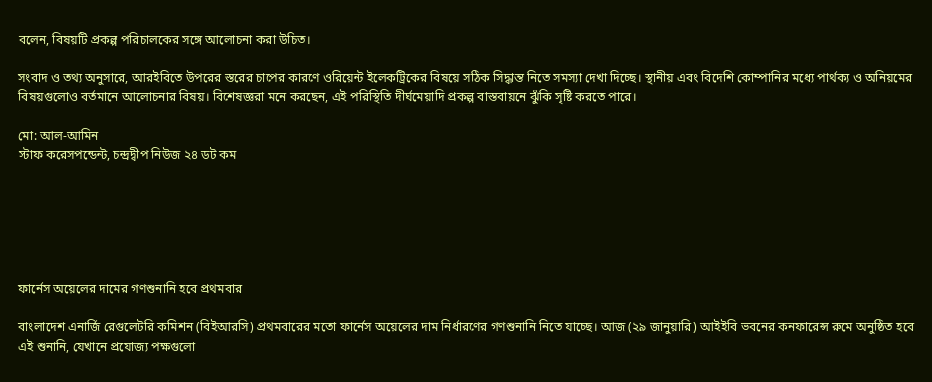বলেন, বিষয়টি প্রকল্প পরিচালকের সঙ্গে আলোচনা করা উচিত।

সংবাদ ও তথ্য অনুসারে, আরইবিতে উপরের স্তরের চাপের কারণে ওরিয়েন্ট ইলেকট্রিকের বিষয়ে সঠিক সিদ্ধান্ত নিতে সমস্যা দেখা দিচ্ছে। স্থানীয় এবং বিদেশি কোম্পানির মধ্যে পার্থক্য ও অনিয়মের বিষয়গুলোও বর্তমানে আলোচনার বিষয়। বিশেষজ্ঞরা মনে করছেন, এই পরিস্থিতি দীর্ঘমেয়াদি প্রকল্প বাস্তবায়নে ঝুঁকি সৃষ্টি করতে পারে।

মো: আল-আমিন
স্টাফ করেসপন্ডেন্ট, চন্দ্রদ্বীপ নিউজ ২৪ ডট কম






ফার্নেস অয়েলের দামের গণশুনানি হবে প্রথমবার

বাংলাদেশ এনার্জি রেগুলেটরি কমিশন (বিইআরসি) প্রথমবারের মতো ফার্নেস অয়েলের দাম নির্ধারণের গণশুনানি নিতে যাচ্ছে। আজ (২৯ জানুয়ারি) আইইবি ভবনের কনফারেন্স রুমে অনুষ্ঠিত হবে এই শুনানি, যেখানে প্রযোজ্য পক্ষগুলো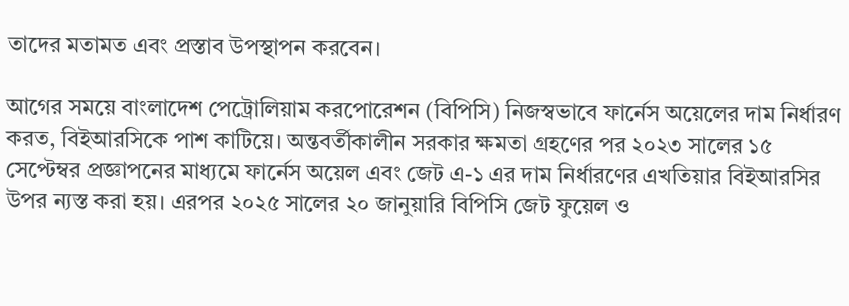তাদের মতামত এবং প্রস্তাব উপস্থাপন করবেন।

আগের সময়ে বাংলাদেশ পেট্রোলিয়াম করপোরেশন (বিপিসি) নিজস্বভাবে ফার্নেস অয়েলের দাম নির্ধারণ করত, বিইআরসিকে পাশ কাটিয়ে। অন্তবর্তীকালীন সরকার ক্ষমতা গ্রহণের পর ২০২৩ সালের ১৫ সেপ্টেম্বর প্রজ্ঞাপনের মাধ্যমে ফার্নেস অয়েল এবং জেট এ-১ এর দাম নির্ধারণের এখতিয়ার বিইআরসির উপর ন্যস্ত করা হয়। এরপর ২০২৫ সালের ২০ জানুয়ারি বিপিসি জেট ফুয়েল ও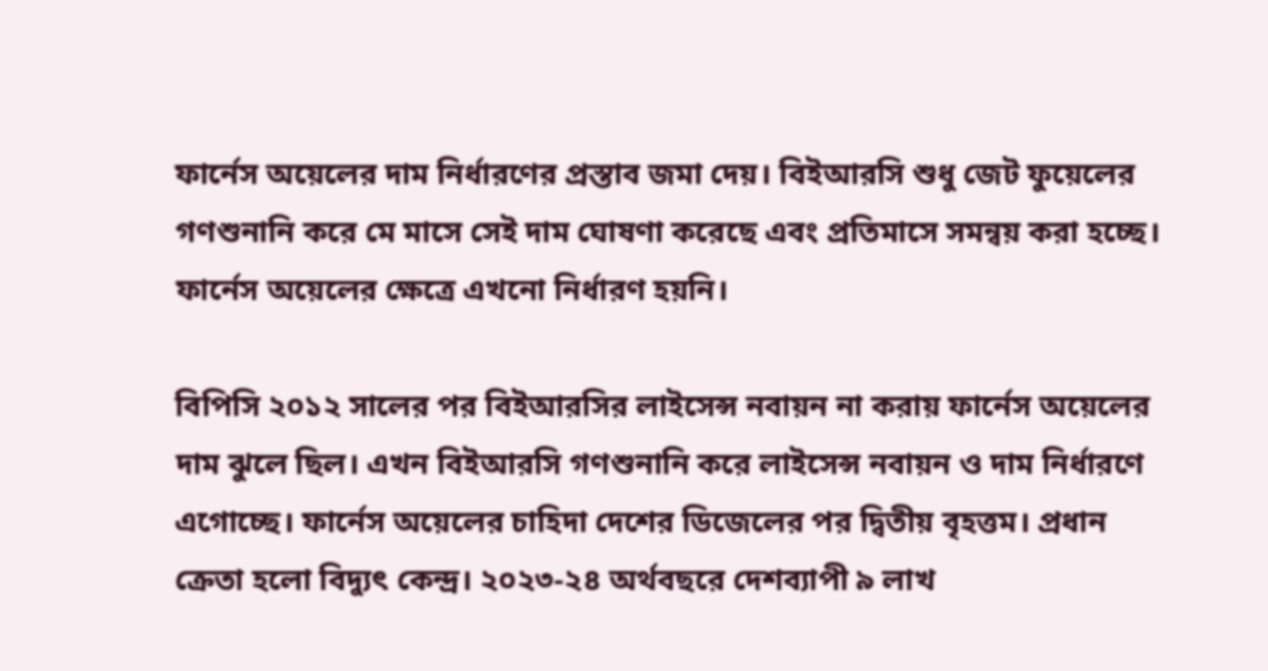ফার্নেস অয়েলের দাম নির্ধারণের প্রস্তাব জমা দেয়। বিইআরসি শুধু জেট ফুয়েলের গণশুনানি করে মে মাসে সেই দাম ঘোষণা করেছে এবং প্রতিমাসে সমন্বয় করা হচ্ছে। ফার্নেস অয়েলের ক্ষেত্রে এখনো নির্ধারণ হয়নি।

বিপিসি ২০১২ সালের পর বিইআরসির লাইসেন্স নবায়ন না করায় ফার্নেস অয়েলের দাম ঝুলে ছিল। এখন বিইআরসি গণশুনানি করে লাইসেন্স নবায়ন ও দাম নির্ধারণে এগোচ্ছে। ফার্নেস অয়েলের চাহিদা দেশের ডিজেলের পর দ্বিতীয় বৃহত্তম। প্রধান ক্রেতা হলো বিদ্যুৎ কেন্দ্র। ২০২৩-২৪ অর্থবছরে দেশব্যাপী ৯ লাখ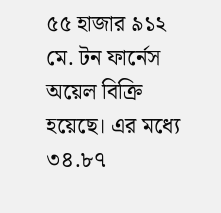৫৫ হাজার ৯১২ মে. টন ফার্নেস অয়েল বিক্রি হয়েছে। এর মধ্যে ৩৪.৮৭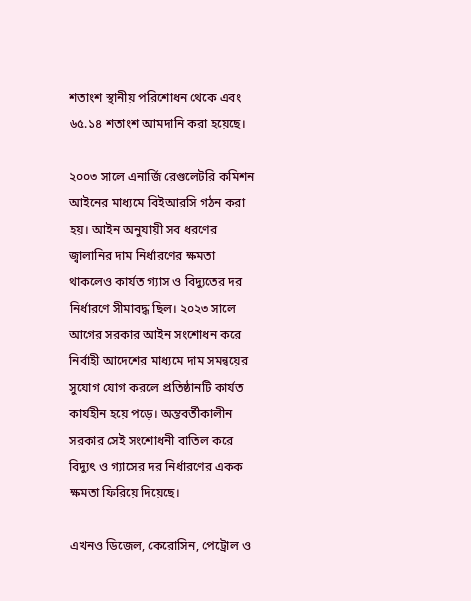শতাংশ স্থানীয় পরিশোধন থেকে এবং ৬৫.১৪ শতাংশ আমদানি করা হয়েছে।

২০০৩ সালে এনার্জি রেগুলেটরি কমিশন আইনের মাধ্যমে বিইআরসি গঠন করা হয়। আইন অনুযায়ী সব ধরণের জ্বালানির দাম নির্ধারণের ক্ষমতা থাকলেও কার্যত গ্যাস ও বিদ্যুতের দর নির্ধারণে সীমাবদ্ধ ছিল। ২০২৩ সালে আগের সরকার আইন সংশোধন করে নির্বাহী আদেশের মাধ্যমে দাম সমন্বয়ের সুযোগ যোগ করলে প্রতিষ্ঠানটি কার্যত কার্যহীন হয়ে পড়ে। অন্তবর্তীকালীন সরকার সেই সংশোধনী বাতিল করে বিদ্যুৎ ও গ্যাসের দর নির্ধারণের একক ক্ষমতা ফিরিয়ে দিয়েছে।

এখনও ডিজেল, কেরোসিন, পেট্রোল ও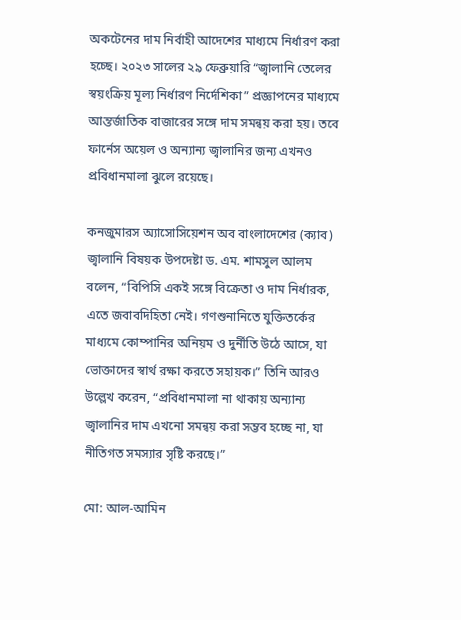অকটেনের দাম নির্বাহী আদেশের মাধ্যমে নির্ধারণ করা হচ্ছে। ২০২৩ সালের ২৯ ফেব্রুয়ারি “জ্বালানি তেলের স্বয়ংক্রিয় মূল্য নির্ধারণ নির্দেশিকা” প্রজ্ঞাপনের মাধ্যমে আন্তর্জাতিক বাজারের সঙ্গে দাম সমন্বয় করা হয়। তবে ফার্নেস অয়েল ও অন্যান্য জ্বালানির জন্য এখনও প্রবিধানমালা ঝুলে রয়েছে।

কনজুমারস অ্যাসোসিয়েশন অব বাংলাদেশের (ক্যাব) জ্বালানি বিষয়ক উপদেষ্টা ড. এম. শামসুল আলম বলেন, “বিপিসি একই সঙ্গে বিক্রেতা ও দাম নির্ধারক, এতে জবাবদিহিতা নেই। গণশুনানিতে যুক্তিতর্কের মাধ্যমে কোম্পানির অনিয়ম ও দুর্নীতি উঠে আসে, যা ভোক্তাদের স্বার্থ রক্ষা করতে সহায়ক।” তিনি আরও উল্লেখ করেন, “প্রবিধানমালা না থাকায় অন্যান্য জ্বালানির দাম এখনো সমন্বয় করা সম্ভব হচ্ছে না, যা নীতিগত সমস্যার সৃষ্টি করছে।”

মো: আল-আমিন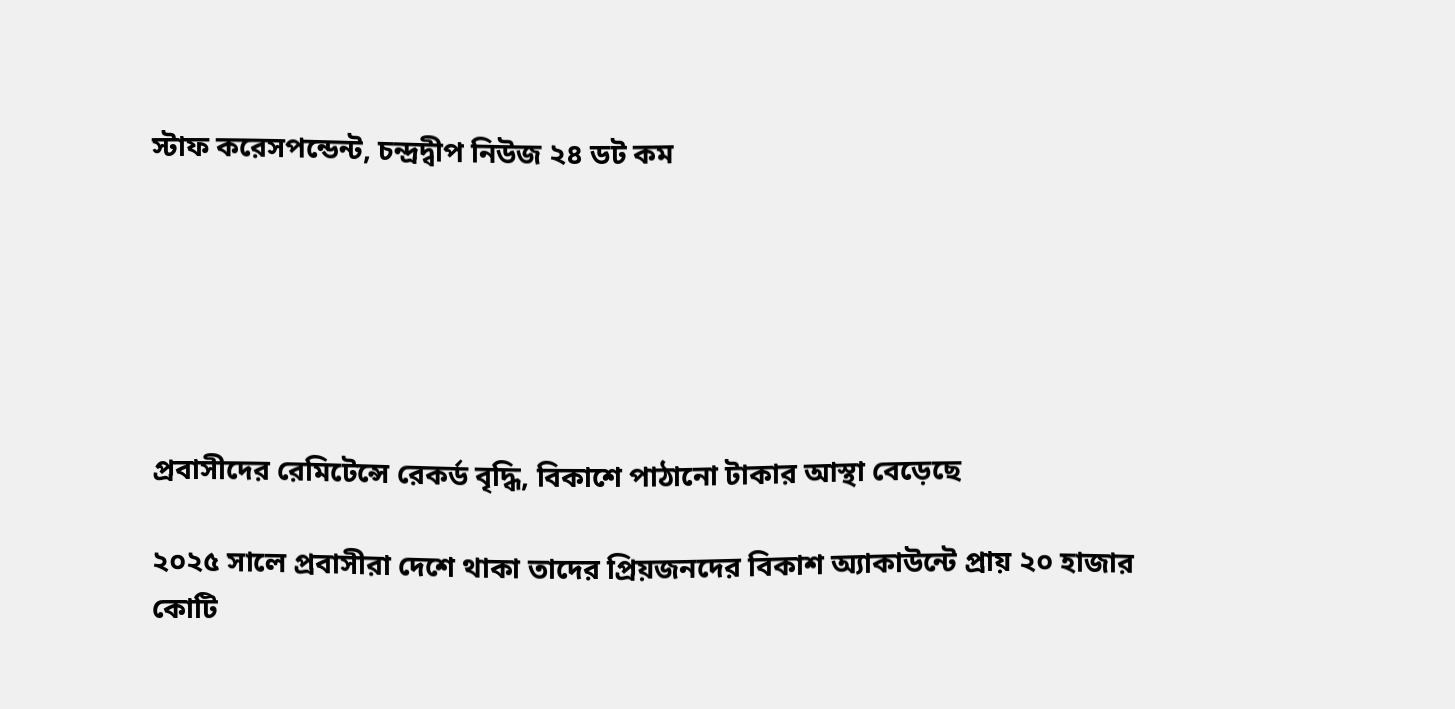স্টাফ করেসপন্ডেন্ট, চন্দ্রদ্বীপ নিউজ ২৪ ডট কম






প্রবাসীদের রেমিটেন্সে রেকর্ড বৃদ্ধি, বিকাশে পাঠানো টাকার আস্থা বেড়েছে

২০২৫ সালে প্রবাসীরা দেশে থাকা তাদের প্রিয়জনদের বিকাশ অ্যাকাউন্টে প্রায় ২০ হাজার কোটি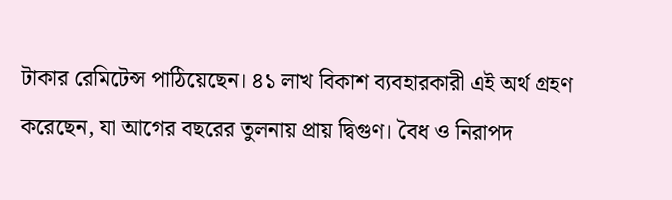টাকার রেমিটেন্স পাঠিয়েছেন। ৪১ লাখ বিকাশ ব্যবহারকারী এই অর্থ গ্রহণ করেছেন, যা আগের বছরের তুলনায় প্রায় দ্বিগুণ। বৈধ ও নিরাপদ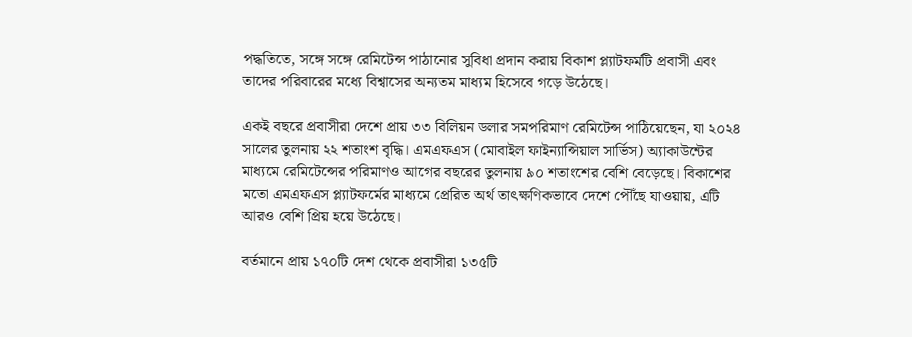পদ্ধতিতে, সঙ্গে সঙ্গে রেমিটেন্স পাঠানোর সুবিধা প্রদান করায় বিকাশ প্ল্যাটফর্মটি প্রবাসী এবং তাদের পরিবারের মধ্যে বিশ্বাসের অন্যতম মাধ্যম হিসেবে গড়ে উঠেছে।

একই বছরে প্রবাসীরা দেশে প্রায় ৩৩ বিলিয়ন ডলার সমপরিমাণ রেমিটেন্স পাঠিয়েছেন, যা ২০২৪ সালের তুলনায় ২২ শতাংশ বৃদ্ধি। এমএফএস (মোবাইল ফাইন্যান্সিয়াল সার্ভিস) অ্যাকাউন্টের মাধ্যমে রেমিটেন্সের পরিমাণও আগের বছরের তুলনায় ৯০ শতাংশের বেশি বেড়েছে। বিকাশের মতো এমএফএস প্ল্যাটফর্মের মাধ্যমে প্রেরিত অর্থ তাৎক্ষণিকভাবে দেশে পৌঁছে যাওয়ায়, এটি আরও বেশি প্রিয় হয়ে উঠেছে।

বর্তমানে প্রায় ১৭০টি দেশ থেকে প্রবাসীরা ১৩৫টি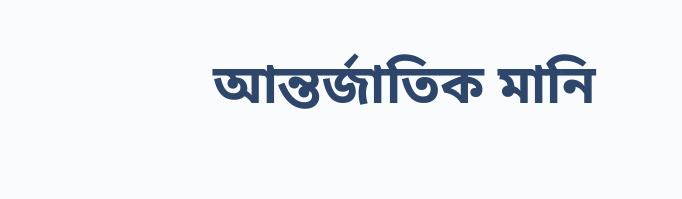আন্তর্জাতিক মানি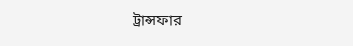ট্রান্সফার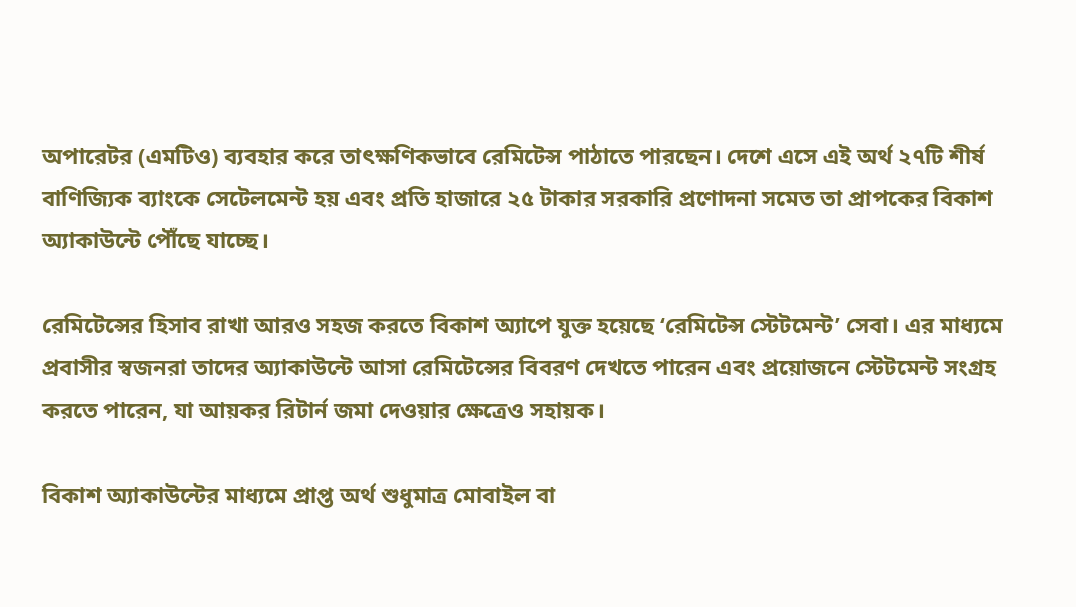অপারেটর (এমটিও) ব্যবহার করে তাৎক্ষণিকভাবে রেমিটেন্স পাঠাতে পারছেন। দেশে এসে এই অর্থ ২৭টি শীর্ষ বাণিজ্যিক ব্যাংকে সেটেলমেন্ট হয় এবং প্রতি হাজারে ২৫ টাকার সরকারি প্রণোদনা সমেত তা প্রাপকের বিকাশ অ্যাকাউন্টে পৌঁছে যাচ্ছে।

রেমিটেন্সের হিসাব রাখা আরও সহজ করতে বিকাশ অ্যাপে যুক্ত হয়েছে ‘রেমিটেন্স স্টেটমেন্ট’ সেবা। এর মাধ্যমে প্রবাসীর স্বজনরা তাদের অ্যাকাউন্টে আসা রেমিটেন্সের বিবরণ দেখতে পারেন এবং প্রয়োজনে স্টেটমেন্ট সংগ্রহ করতে পারেন, যা আয়কর রিটার্ন জমা দেওয়ার ক্ষেত্রেও সহায়ক।

বিকাশ অ্যাকাউন্টের মাধ্যমে প্রাপ্ত অর্থ শুধুমাত্র মোবাইল বা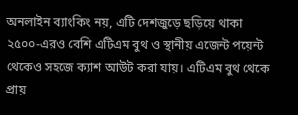অনলাইন ব্যাংকিং নয়, এটি দেশজুড়ে ছড়িয়ে থাকা ২৫০০-এরও বেশি এটিএম বুথ ও স্থানীয় এজেন্ট পয়েন্ট থেকেও সহজে ক্যাশ আউট করা যায়। এটিএম বুথ থেকে প্রায়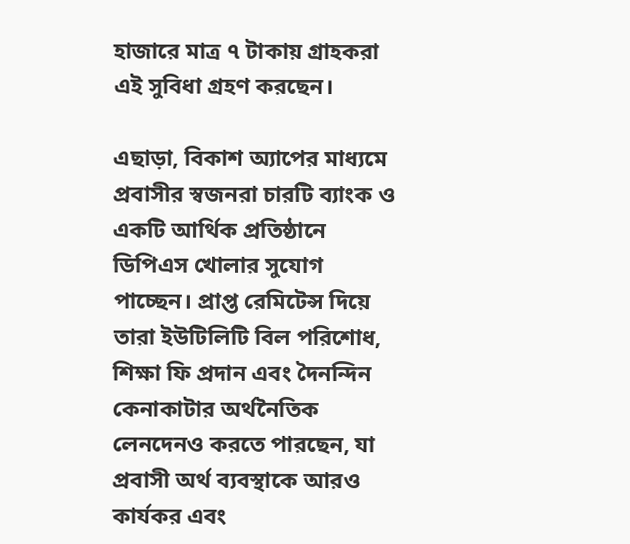হাজারে মাত্র ৭ টাকায় গ্রাহকরা এই সুবিধা গ্রহণ করছেন।

এছাড়া, বিকাশ অ্যাপের মাধ্যমে প্রবাসীর স্বজনরা চারটি ব্যাংক ও একটি আর্থিক প্রতিষ্ঠানে ডিপিএস খোলার সুযোগ পাচ্ছেন। প্রাপ্ত রেমিটেন্স দিয়ে তারা ইউটিলিটি বিল পরিশোধ, শিক্ষা ফি প্রদান এবং দৈনন্দিন কেনাকাটার অর্থনৈতিক লেনদেনও করতে পারছেন, যা প্রবাসী অর্থ ব্যবস্থাকে আরও কার্যকর এবং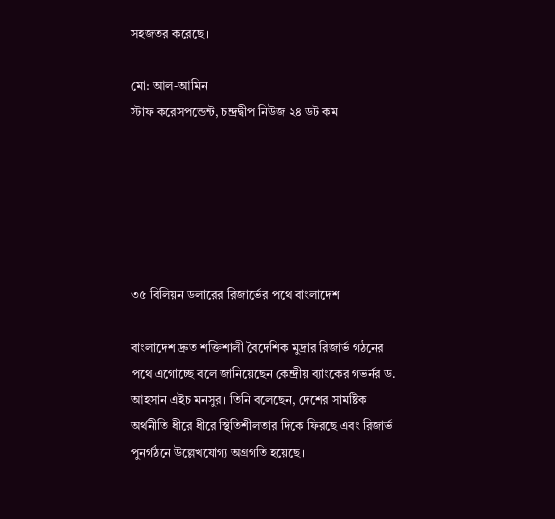সহজতর করেছে।

মো: আল-আমিন
স্টাফ করেসপন্ডেন্ট, চন্দ্রদ্বীপ নিউজ ২৪ ডট কম






৩৫ বিলিয়ন ডলারের রিজার্ভের পথে বাংলাদেশ

বাংলাদেশ দ্রুত শক্তিশালী বৈদেশিক মুদ্রার রিজার্ভ গঠনের পথে এগোচ্ছে বলে জানিয়েছেন কেন্দ্রীয় ব্যাংকের গভর্নর ড. আহসান এইচ মনসুর। তিনি বলেছেন, দেশের সামষ্টিক অর্থনীতি ধীরে ধীরে স্থিতিশীলতার দিকে ফিরছে এবং রিজার্ভ পুনর্গঠনে উল্লেখযোগ্য অগ্রগতি হয়েছে।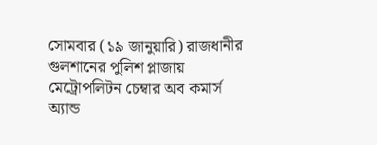সোমবার (১৯ জানুয়ারি) রাজধানীর গুলশানের পুলিশ প্লাজায় মেট্রোপলিটন চেম্বার অব কমার্স অ্যান্ড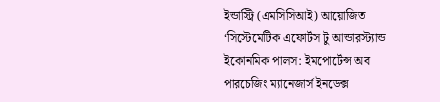ইন্ডাস্ট্রি (এমসিসিআই) আয়োজিত ‘সিস্টেমেটিক এফোর্টস টু আন্ডারস্ট্যান্ড ইকোনমিক পালস: ইমপোর্টেন্স অব পারচেজিং ম্যানেজার্স ইনডেক্স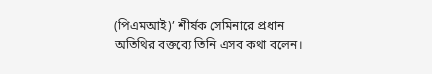(পিএমআই)’ শীর্ষক সেমিনারে প্রধান অতিথির বক্তব্যে তিনি এসব কথা বলেন।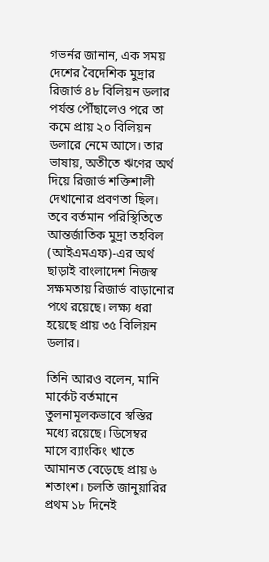গভর্নর জানান, এক সময় দেশের বৈদেশিক মুদ্রার রিজার্ভ ৪৮ বিলিয়ন ডলার পর্যন্ত পৌঁছালেও পরে তা কমে প্রায় ২০ বিলিয়ন ডলারে নেমে আসে। তার ভাষায়, অতীতে ঋণের অর্থ দিয়ে রিজার্ভ শক্তিশালী দেখানোর প্রবণতা ছিল। তবে বর্তমান পরিস্থিতিতে আন্তর্জাতিক মুদ্রা তহবিল (আইএমএফ)-এর অর্থ ছাড়াই বাংলাদেশ নিজস্ব সক্ষমতায় রিজার্ভ বাড়ানোর পথে রয়েছে। লক্ষ্য ধরা হয়েছে প্রায় ৩৫ বিলিয়ন ডলার।

তিনি আরও বলেন, মানি মার্কেট বর্তমানে তুলনামূলকভাবে স্বস্তির মধ্যে রয়েছে। ডিসেম্বর মাসে ব্যাংকিং খাতে আমানত বেড়েছে প্রায় ৬ শতাংশ। চলতি জানুয়ারির প্রথম ১৮ দিনেই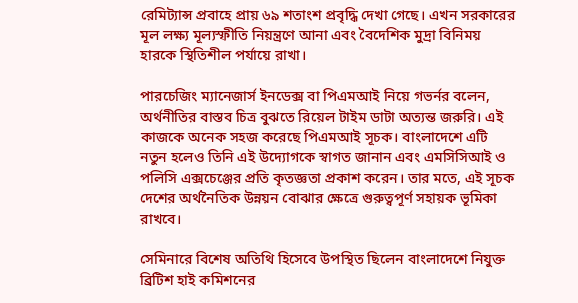রেমিট্যান্স প্রবাহে প্রায় ৬৯ শতাংশ প্রবৃদ্ধি দেখা গেছে। এখন সরকারের মূল লক্ষ্য মূল্যস্ফীতি নিয়ন্ত্রণে আনা এবং বৈদেশিক মুদ্রা বিনিময় হারকে স্থিতিশীল পর্যায়ে রাখা।

পারচেজিং ম্যানেজার্স ইনডেক্স বা পিএমআই নিয়ে গভর্নর বলেন, অর্থনীতির বাস্তব চিত্র বুঝতে রিয়েল টাইম ডাটা অত্যন্ত জরুরি। এই কাজকে অনেক সহজ করেছে পিএমআই সূচক। বাংলাদেশে এটি নতুন হলেও তিনি এই উদ্যোগকে স্বাগত জানান এবং এমসিসিআই ও পলিসি এক্সচেঞ্জের প্রতি কৃতজ্ঞতা প্রকাশ করেন। তার মতে, এই সূচক দেশের অর্থনৈতিক উন্নয়ন বোঝার ক্ষেত্রে গুরুত্বপূর্ণ সহায়ক ভূমিকা রাখবে।

সেমিনারে বিশেষ অতিথি হিসেবে উপস্থিত ছিলেন বাংলাদেশে নিযুক্ত ব্রিটিশ হাই কমিশনের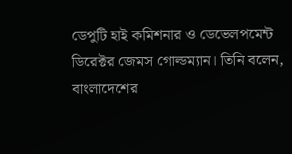ডেপুটি হাই কমিশনার ও ডেভেলপমেন্ট ডিরেক্টর জেমস গোল্ডম্যান। তিনি বলেন, বাংলাদেশের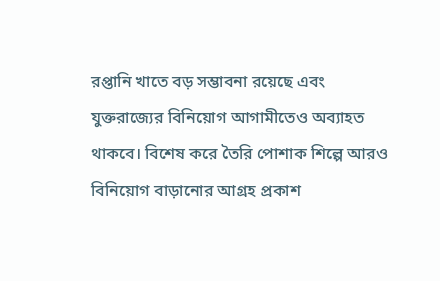রপ্তানি খাতে বড় সম্ভাবনা রয়েছে এবং যুক্তরাজ্যের বিনিয়োগ আগামীতেও অব্যাহত থাকবে। বিশেষ করে তৈরি পোশাক শিল্পে আরও বিনিয়োগ বাড়ানোর আগ্রহ প্রকাশ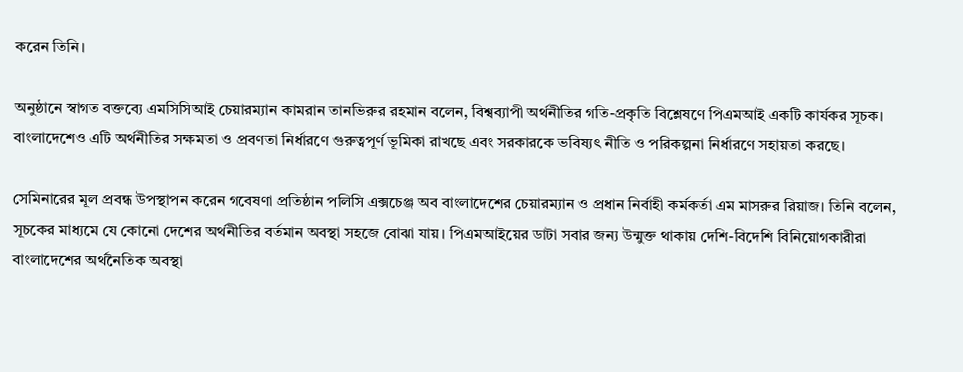করেন তিনি।

অনুষ্ঠানে স্বাগত বক্তব্যে এমসিসিআই চেয়ারম্যান কামরান তানভিরুর রহমান বলেন, বিশ্বব্যাপী অর্থনীতির গতি-প্রকৃতি বিশ্লেষণে পিএমআই একটি কার্যকর সূচক। বাংলাদেশেও এটি অর্থনীতির সক্ষমতা ও প্রবণতা নির্ধারণে গুরুত্বপূর্ণ ভূমিকা রাখছে এবং সরকারকে ভবিষ্যৎ নীতি ও পরিকল্পনা নির্ধারণে সহায়তা করছে।

সেমিনারের মূল প্রবন্ধ উপস্থাপন করেন গবেষণা প্রতিষ্ঠান পলিসি এক্সচেঞ্জ অব বাংলাদেশের চেয়ারম্যান ও প্রধান নির্বাহী কর্মকর্তা এম মাসরুর রিয়াজ। তিনি বলেন, সূচকের মাধ্যমে যে কোনো দেশের অর্থনীতির বর্তমান অবস্থা সহজে বোঝা যায়। পিএমআইয়ের ডাটা সবার জন্য উন্মুক্ত থাকায় দেশি-বিদেশি বিনিয়োগকারীরা বাংলাদেশের অর্থনৈতিক অবস্থা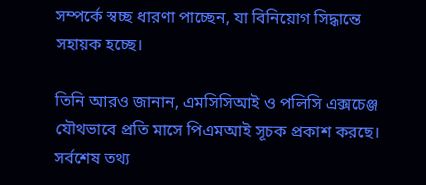সম্পর্কে স্বচ্ছ ধারণা পাচ্ছেন, যা বিনিয়োগ সিদ্ধান্তে সহায়ক হচ্ছে।

তিনি আরও জানান, এমসিসিআই ও পলিসি এক্সচেঞ্জ যৌথভাবে প্রতি মাসে পিএমআই সূচক প্রকাশ করছে। সর্বশেষ তথ্য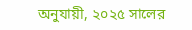অনুযায়ী, ২০২৫ সালের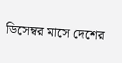ডিসেম্বর মাসে দেশের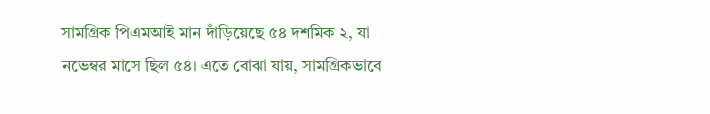সামগ্রিক পিএমআই মান দাঁড়িয়েছে ৫৪ দশমিক ২, যা নভেম্বর মাসে ছিল ৫৪। এতে বোঝা যায়, সামগ্রিকভাবে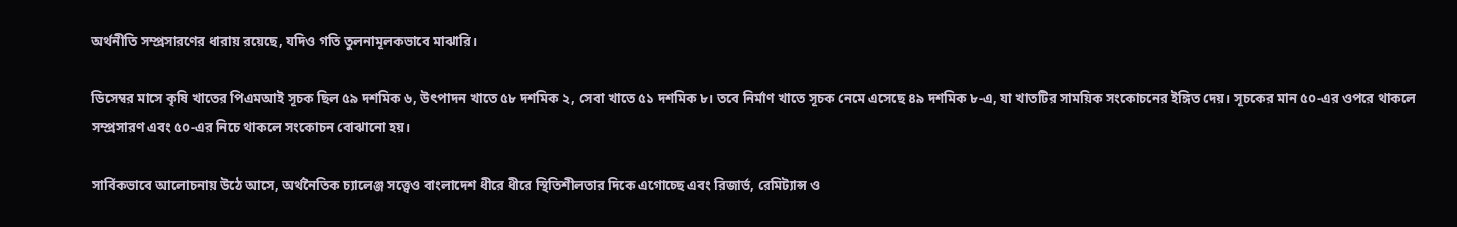অর্থনীতি সম্প্রসারণের ধারায় রয়েছে, যদিও গতি তুলনামূলকভাবে মাঝারি।

ডিসেম্বর মাসে কৃষি খাতের পিএমআই সূচক ছিল ৫৯ দশমিক ৬, উৎপাদন খাতে ৫৮ দশমিক ২, সেবা খাতে ৫১ দশমিক ৮। তবে নির্মাণ খাতে সূচক নেমে এসেছে ৪৯ দশমিক ৮-এ, যা খাতটির সাময়িক সংকোচনের ইঙ্গিত দেয়। সূচকের মান ৫০-এর ওপরে থাকলে সম্প্রসারণ এবং ৫০-এর নিচে থাকলে সংকোচন বোঝানো হয়।

সার্বিকভাবে আলোচনায় উঠে আসে, অর্থনৈতিক চ্যালেঞ্জ সত্ত্বেও বাংলাদেশ ধীরে ধীরে স্থিতিশীলতার দিকে এগোচ্ছে এবং রিজার্ভ, রেমিট্যান্স ও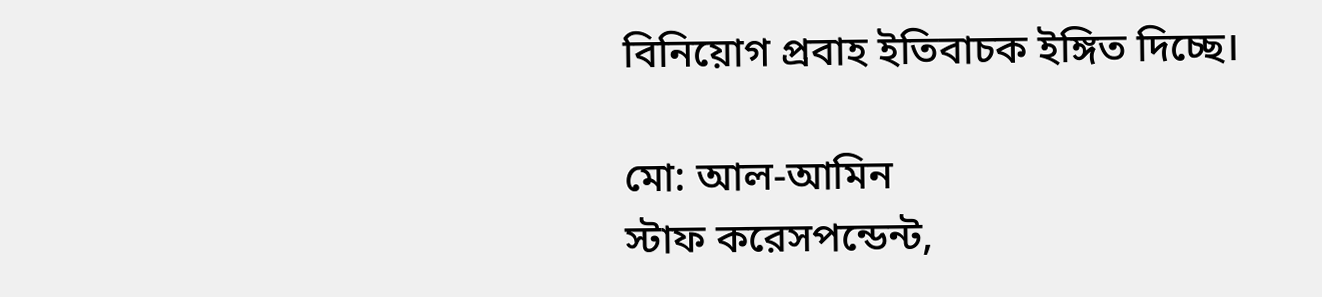বিনিয়োগ প্রবাহ ইতিবাচক ইঙ্গিত দিচ্ছে।

মো: আল-আমিন
স্টাফ করেসপন্ডেন্ট,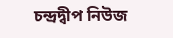চন্দ্রদ্বীপ নিউজ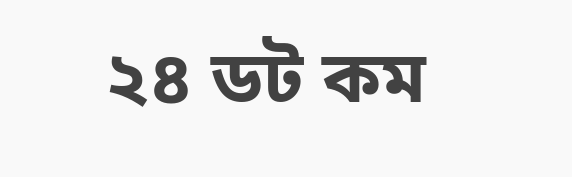২৪ ডট কম